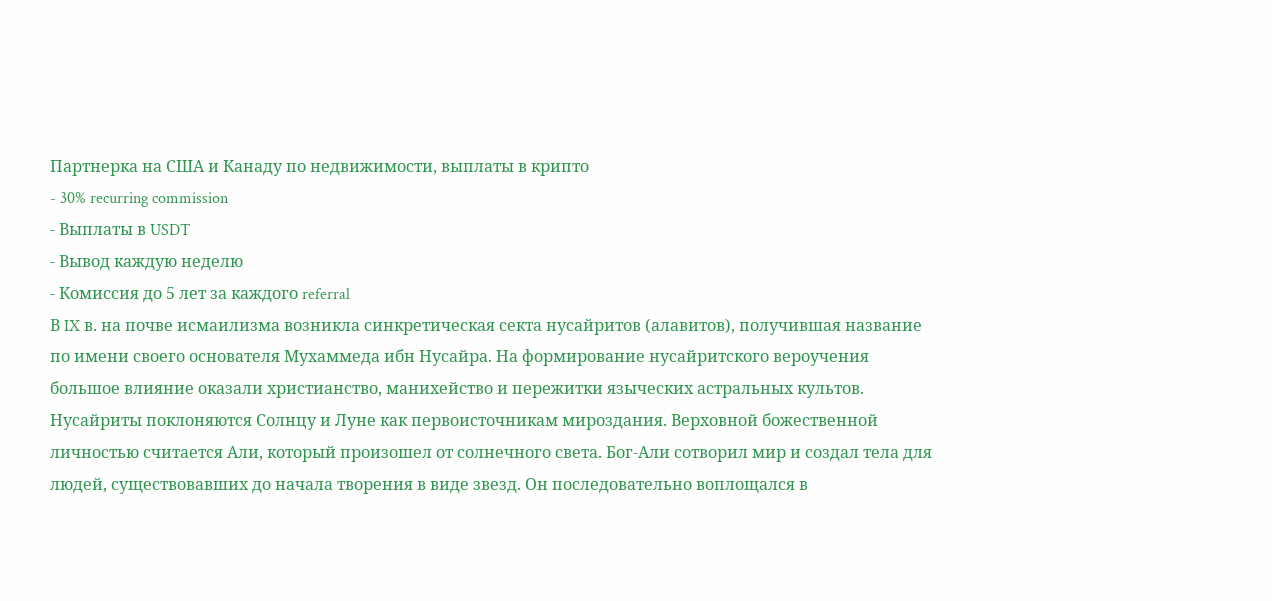Партнерка на США и Канаду по недвижимости, выплаты в крипто
- 30% recurring commission
- Выплаты в USDT
- Вывод каждую неделю
- Комиссия до 5 лет за каждого referral
В IX в. на почве исмаилизма возникла синкретическая секта нусайритов (алавитов), получившая название по имени своего основателя Мухаммеда ибн Нусайра. На формирование нусайритского вероучения большое влияние оказали христианство, манихейство и пережитки языческих астральных культов. Нусайриты поклоняются Солнцу и Луне как первоисточникам мироздания. Верховной божественной личностью считается Али, который произошел от солнечного света. Бог-Али сотворил мир и создал тела для людей, существовавших до начала творения в виде звезд. Он последовательно воплощался в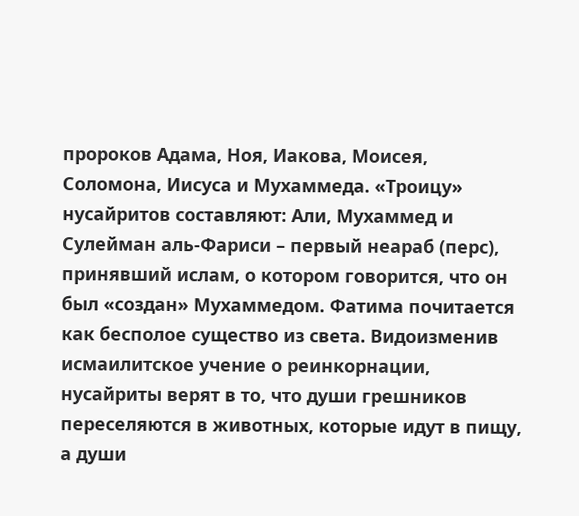пророков Адама, Ноя, Иакова, Моисея, Соломона, Иисуса и Мухаммеда. «Троицу» нусайритов составляют: Али, Мухаммед и Сулейман аль-Фариси – первый неараб (перс), принявший ислам, о котором говорится, что он был «создан» Мухаммедом. Фатима почитается как бесполое существо из света. Видоизменив исмаилитское учение о реинкорнации, нусайриты верят в то, что души грешников переселяются в животных, которые идут в пищу, а души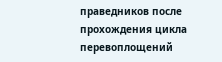праведников после прохождения цикла перевоплощений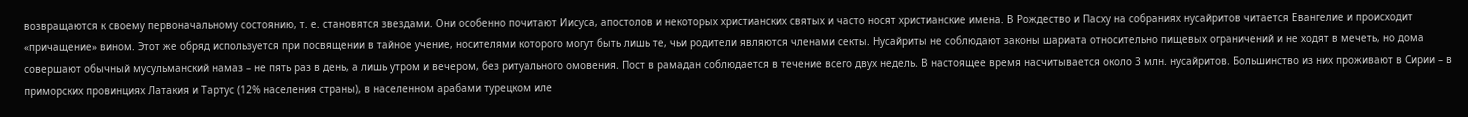возвращаются к своему первоначальному состоянию, т. е. становятся звездами. Они особенно почитают Иисуса, апостолов и некоторых христианских святых и часто носят христианские имена. В Рождество и Пасху на собраниях нусайритов читается Евангелие и происходит «причащение» вином. Этот же обряд используется при посвящении в тайное учение, носителями которого могут быть лишь те, чьи родители являются членами секты. Нусайриты не соблюдают законы шариата относительно пищевых ограничений и не ходят в мечеть, но дома совершают обычный мусульманский намаз – не пять раз в день, а лишь утром и вечером, без ритуального омовения. Пост в рамадан соблюдается в течение всего двух недель. В настоящее время насчитывается около 3 млн. нусайритов. Большинство из них проживают в Сирии – в приморских провинциях Латакия и Тартус (12% населения страны), в населенном арабами турецком иле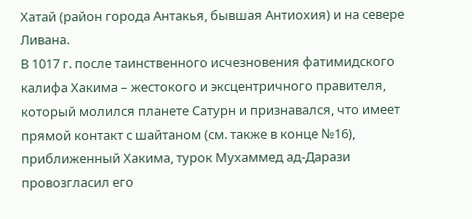Хатай (район города Антакья, бывшая Антиохия) и на севере Ливана.
В 1017 г. после таинственного исчезновения фатимидского калифа Хакима – жестокого и эксцентричного правителя, который молился планете Сатурн и признавался, что имеет прямой контакт с шайтаном (см. также в конце №16), приближенный Хакима, турок Мухаммед ад-Дарази провозгласил его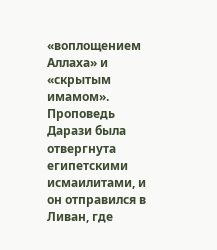«воплощением Аллаха» и «скрытым имамом». Проповедь Дарази была отвергнута египетскими исмаилитами, и он отправился в Ливан, где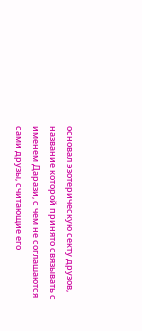основал эзотерическую секту друзов, название которой принято связывать с именем Дарази, с чем не соглашаются сами друзы, считающие его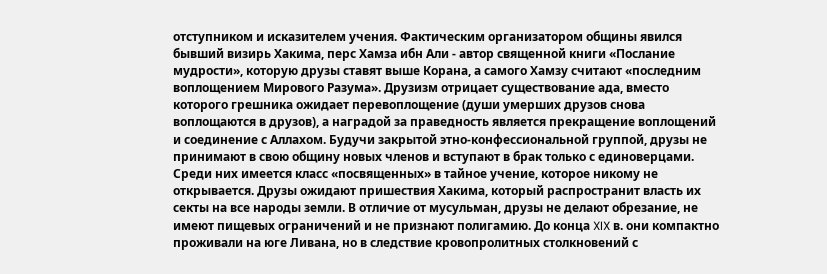отступником и исказителем учения. Фактическим организатором общины явился бывший визирь Хакима, перс Хамза ибн Али - автор священной книги «Послание мудрости», которую друзы ставят выше Корана, а самого Хамзу считают «последним воплощением Мирового Разума». Друзизм отрицает существование ада, вместо которого грешника ожидает перевоплощение (души умерших друзов снова воплощаются в друзов), а наградой за праведность является прекращение воплощений и соединение с Аллахом. Будучи закрытой этно-конфессиональной группой, друзы не принимают в свою общину новых членов и вступают в брак только с единоверцами. Среди них имеется класс «посвященных» в тайное учение, которое никому не открывается. Друзы ожидают пришествия Хакима, который распространит власть их секты на все народы земли. В отличие от мусульман, друзы не делают обрезание, не имеют пищевых ограничений и не признают полигамию. До конца XIX в. они компактно проживали на юге Ливана, но в следствие кровопролитных столкновений с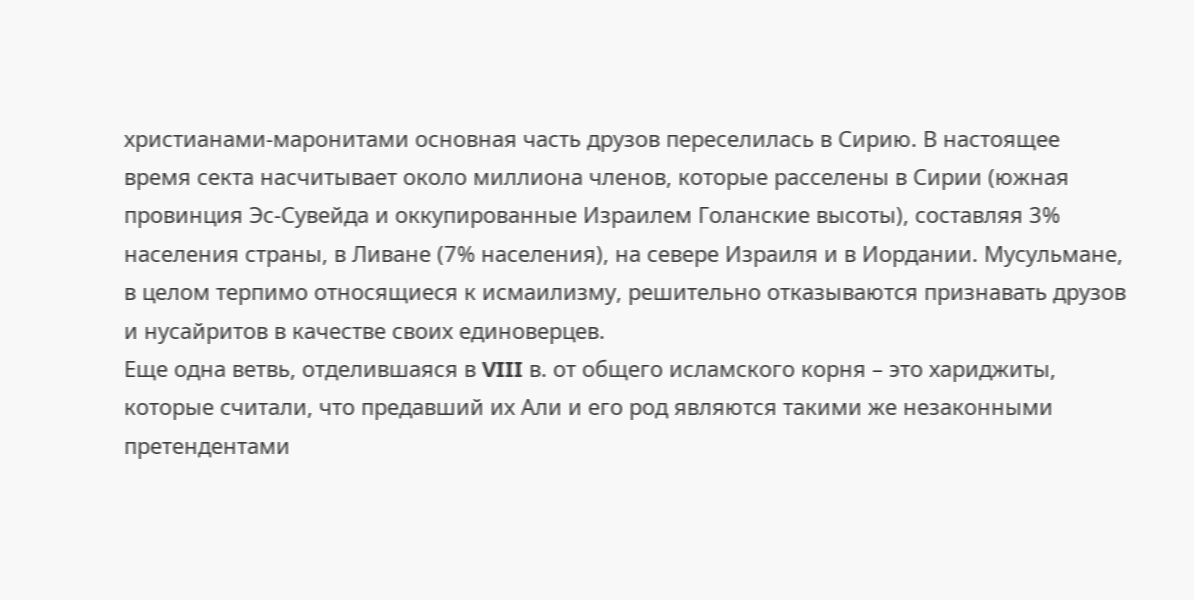христианами-маронитами основная часть друзов переселилась в Сирию. В настоящее время секта насчитывает около миллиона членов, которые расселены в Сирии (южная провинция Эс-Сувейда и оккупированные Израилем Голанские высоты), составляя 3% населения страны, в Ливане (7% населения), на севере Израиля и в Иордании. Мусульмане, в целом терпимо относящиеся к исмаилизму, решительно отказываются признавать друзов и нусайритов в качестве своих единоверцев.
Еще одна ветвь, отделившаяся в VIII в. от общего исламского корня – это хариджиты, которые считали, что предавший их Али и его род являются такими же незаконными претендентами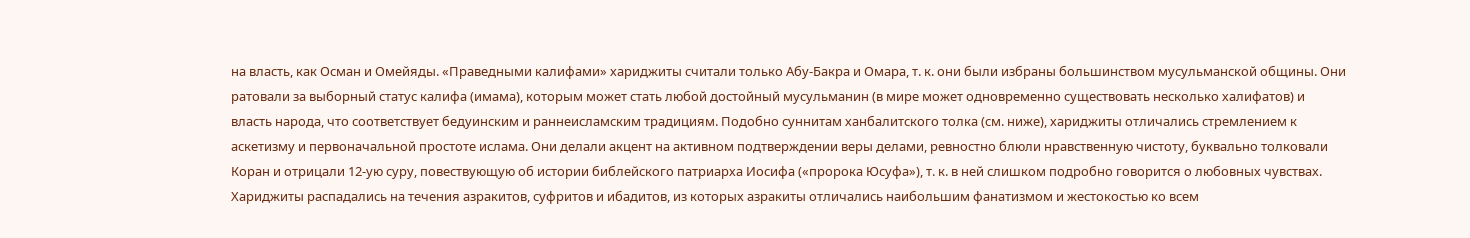на власть, как Осман и Омейяды. «Праведными калифами» хариджиты считали только Абу-Бакра и Омара, т. к. они были избраны большинством мусульманской общины. Они ратовали за выборный статус калифа (имама), которым может стать любой достойный мусульманин (в мире может одновременно существовать несколько халифатов) и власть народа, что соответствует бедуинским и раннеисламским традициям. Подобно суннитам ханбалитского толка (см. ниже), хариджиты отличались стремлением к аскетизму и первоначальной простоте ислама. Они делали акцент на активном подтверждении веры делами, ревностно блюли нравственную чистоту, буквально толковали Коран и отрицали 12-ую суру, повествующую об истории библейского патриарха Иосифа («пророка Юсуфа»), т. к. в ней слишком подробно говорится о любовных чувствах. Хариджиты распадались на течения азракитов, суфритов и ибадитов, из которых азракиты отличались наибольшим фанатизмом и жестокостью ко всем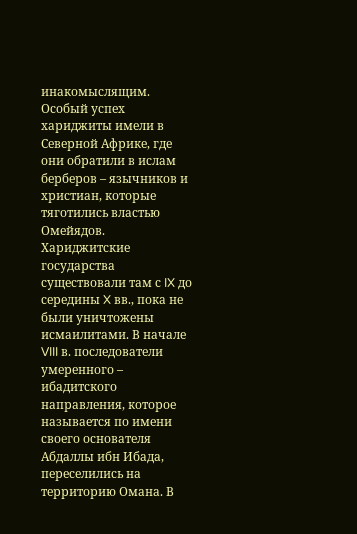инакомыслящим. Особый успех хариджиты имели в Северной Африке, где они обратили в ислам берберов – язычников и христиан, которые тяготились властью Омейядов. Хариджитские государства существовали там с IX до середины X вв., пока не были уничтожены исмаилитами. В начале VIII в. последователи умеренного – ибадитского направления, которое называется по имени своего основателя Абдаллы ибн Ибада, переселились на территорию Омана. В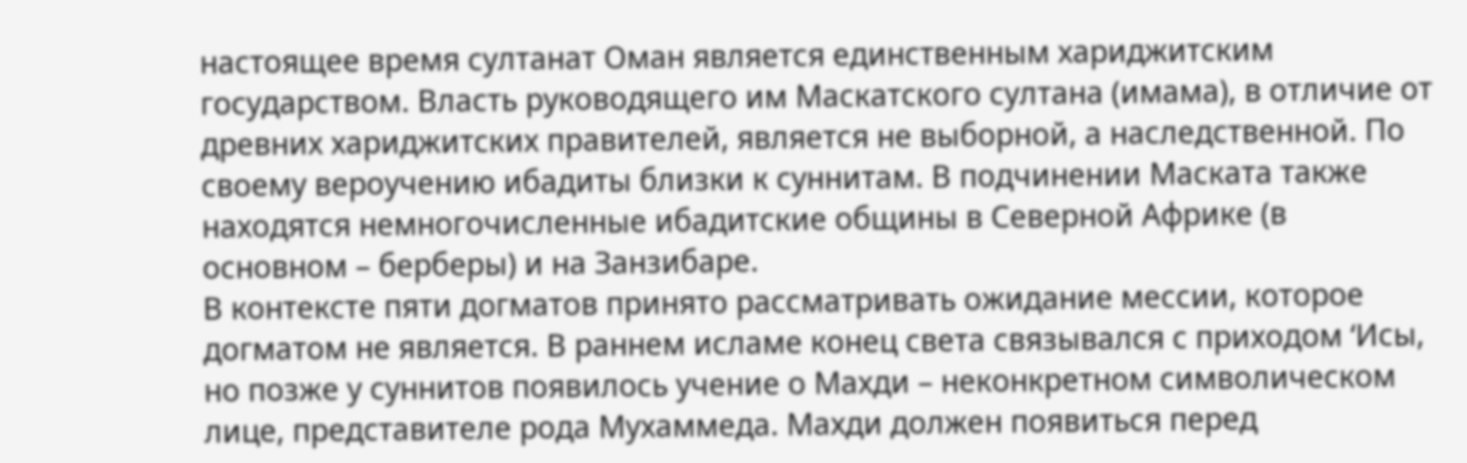настоящее время султанат Оман является единственным хариджитским государством. Власть руководящего им Маскатского султана (имама), в отличие от древних хариджитских правителей, является не выборной, а наследственной. По своему вероучению ибадиты близки к суннитам. В подчинении Маската также находятся немногочисленные ибадитские общины в Северной Африке (в основном – берберы) и на Занзибаре.
В контексте пяти догматов принято рассматривать ожидание мессии, которое догматом не является. В раннем исламе конец света связывался с приходом ‘Исы, но позже у суннитов появилось учение о Махди – неконкретном символическом лице, представителе рода Мухаммеда. Махди должен появиться перед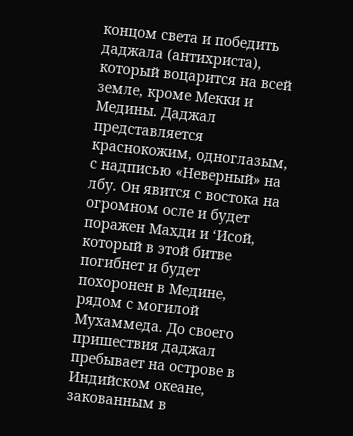концом света и победить даджала (антихриста), который воцарится на всей земле, кроме Мекки и Медины. Даджал представляется краснокожим, одноглазым, с надписью «Неверный» на лбу. Он явится с востока на огромном осле и будет поражен Махди и ‘Исой, который в этой битве погибнет и будет похоронен в Медине, рядом с могилой Мухаммеда. До своего пришествия даджал пребывает на острове в Индийском океане, закованным в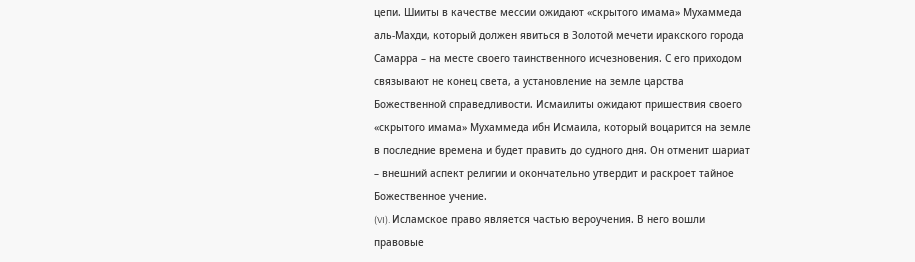цепи. Шииты в качестве мессии ожидают «скрытого имама» Мухаммеда аль-Махди, который должен явиться в Золотой мечети иракского города Самарра – на месте своего таинственного исчезновения. С его приходом связывают не конец света, а установление на земле царства Божественной справедливости. Исмаилиты ожидают пришествия своего «скрытого имама» Мухаммеда ибн Исмаила, который воцарится на земле в последние времена и будет править до судного дня. Он отменит шариат – внешний аспект религии и окончательно утвердит и раскроет тайное Божественное учение.
(VI). Исламское право является частью вероучения. В него вошли правовые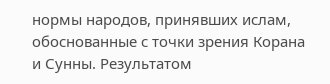нормы народов, принявших ислам, обоснованные с точки зрения Корана и Сунны. Результатом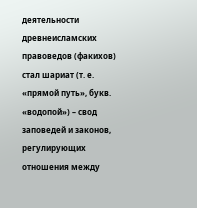деятельности древнеисламских правоведов (факихов) стал шариат (т. е. «прямой путь», букв. «водопой») – свод заповедей и законов, регулирующих отношения между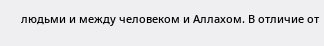людьми и между человеком и Аллахом. В отличие от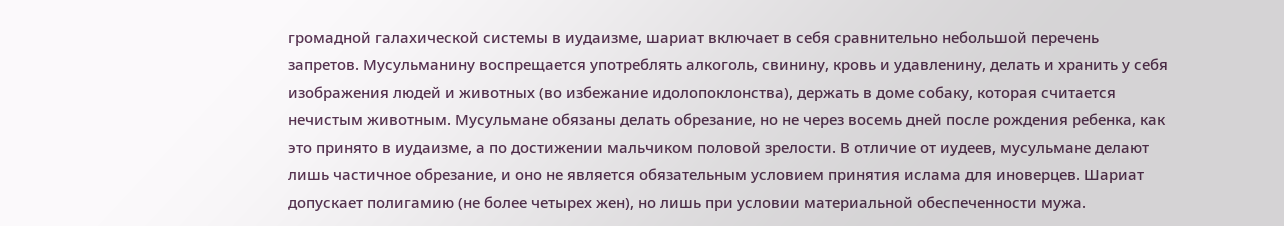громадной галахической системы в иудаизме, шариат включает в себя сравнительно небольшой перечень запретов. Мусульманину воспрещается употреблять алкоголь, свинину, кровь и удавленину, делать и хранить у себя изображения людей и животных (во избежание идолопоклонства), держать в доме собаку, которая считается нечистым животным. Мусульмане обязаны делать обрезание, но не через восемь дней после рождения ребенка, как это принято в иудаизме, а по достижении мальчиком половой зрелости. В отличие от иудеев, мусульмане делают лишь частичное обрезание, и оно не является обязательным условием принятия ислама для иноверцев. Шариат допускает полигамию (не более четырех жен), но лишь при условии материальной обеспеченности мужа.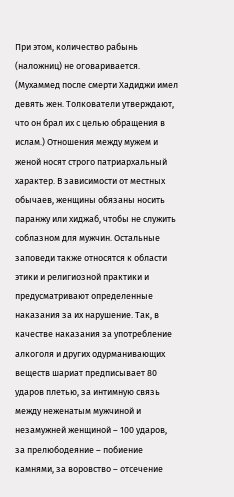При этом, количество рабынь (наложниц) не оговаривается. (Мухаммед после смерти Хадиджи имел девять жен. Толкователи утверждают, что он брал их с целью обращения в ислам.) Отношения между мужем и женой носят строго патриархальный характер. В зависимости от местных обычаев, женщины обязаны носить паранжу или хиджаб, чтобы не служить соблазном для мужчин. Остальные заповеди также относятся к области этики и религиозной практики и предусматривают определенные наказания за их нарушение. Так, в качестве наказания за употребление алкоголя и других одурманивающих веществ шариат предписывает 80 ударов плетью, за интимную связь между неженатым мужчиной и незамужней женщиной – 100 ударов, за прелюбодеяние – побиение камнями, за воровство – отсечение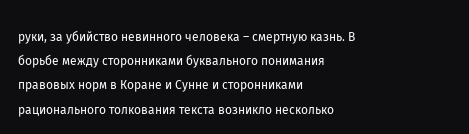руки, за убийство невинного человека – смертную казнь. В борьбе между сторонниками буквального понимания правовых норм в Коране и Сунне и сторонниками рационального толкования текста возникло несколько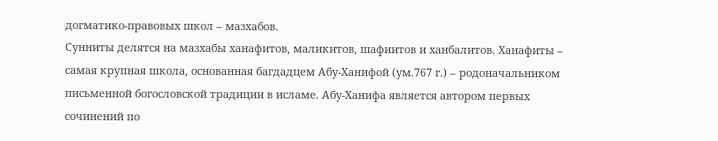догматико-правовых школ – мазхабов.
Сунниты делятся на мазхабы ханафитов, маликитов, шафиитов и ханбалитов. Ханафиты – самая крупная школа, основанная багдадцем Абу-Ханифой (ум.767 г.) – родоначальником письменной богословской традиции в исламе. Абу-Ханифа является автором первых сочинений по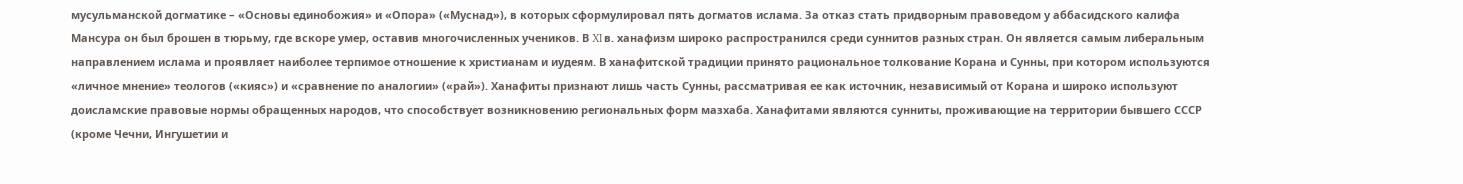мусульманской догматике – «Основы единобожия» и «Опора» («Муснад»), в которых сформулировал пять догматов ислама. За отказ стать придворным правоведом у аббасидского калифа Мансура он был брошен в тюрьму, где вскоре умер, оставив многочисленных учеников. В XI в. ханафизм широко распространился среди суннитов разных стран. Он является самым либеральным направлением ислама и проявляет наиболее терпимое отношение к христианам и иудеям. В ханафитской традиции принято рациональное толкование Корана и Сунны, при котором используются «личное мнение» теологов («кияс») и «сравнение по аналогии» («рай»). Ханафиты признают лишь часть Сунны, рассматривая ее как источник, независимый от Корана и широко используют доисламские правовые нормы обращенных народов, что способствует возникновению региональных форм мазхаба. Ханафитами являются сунниты, проживающие на территории бывшего СССР (кроме Чечни, Ингушетии и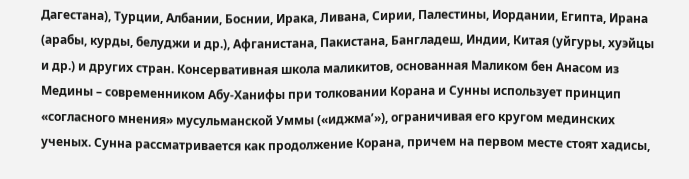Дагестана), Турции, Албании, Боснии, Ирака, Ливана, Сирии, Палестины, Иордании, Египта, Ирана (арабы, курды, белуджи и др.), Афганистана, Пакистана, Бангладеш, Индии, Китая (уйгуры, хуэйцы и др.) и других стран. Консервативная школа маликитов, основанная Маликом бен Анасом из Медины – современником Абу-Ханифы при толковании Корана и Сунны использует принцип «согласного мнения» мусульманской Уммы («иджма’»), ограничивая его кругом мединских ученых. Сунна рассматривается как продолжение Корана, причем на первом месте стоят хадисы,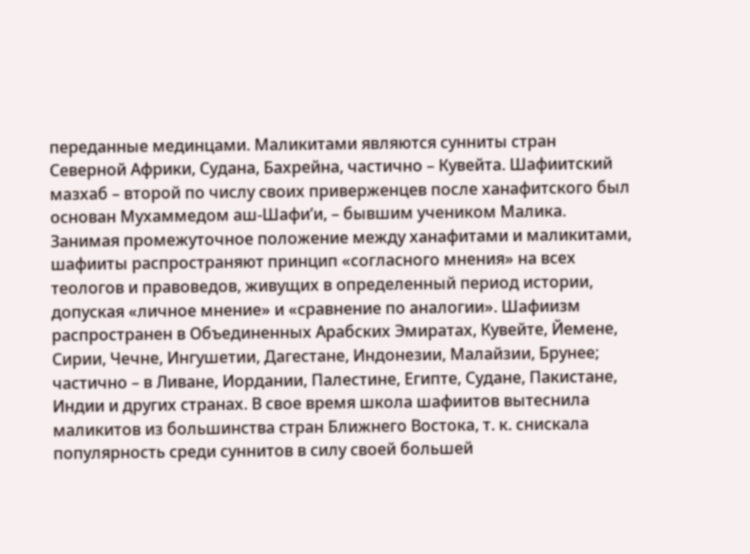переданные мединцами. Маликитами являются сунниты стран Северной Африки, Судана, Бахрейна, частично – Кувейта. Шафиитский мазхаб – второй по числу своих приверженцев после ханафитского был основан Мухаммедом аш-Шафи’и, – бывшим учеником Малика. Занимая промежуточное положение между ханафитами и маликитами, шафииты распространяют принцип «согласного мнения» на всех теологов и правоведов, живущих в определенный период истории, допуская «личное мнение» и «сравнение по аналогии». Шафиизм распространен в Объединенных Арабских Эмиратах, Кувейте, Йемене, Сирии, Чечне, Ингушетии, Дагестане, Индонезии, Малайзии, Брунее; частично – в Ливане, Иордании, Палестине, Египте, Судане, Пакистане, Индии и других странах. В свое время школа шафиитов вытеснила маликитов из большинства стран Ближнего Востока, т. к. снискала популярность среди суннитов в силу своей большей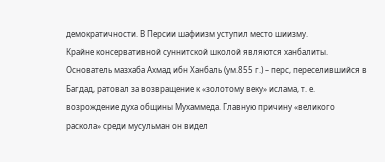демократичности. В Персии шафиизм уступил место шиизму.
Крайне консервативной суннитской школой являются ханбалиты. Основатель мазхаба Ахмад ибн Ханбаль (ум.855 г.) – перс, переселившийся в Багдад, ратовал за возвращение к «золотому веку» ислама, т. е. возрождение духа общины Мухаммеда. Главную причину «великого раскола» среди мусульман он видел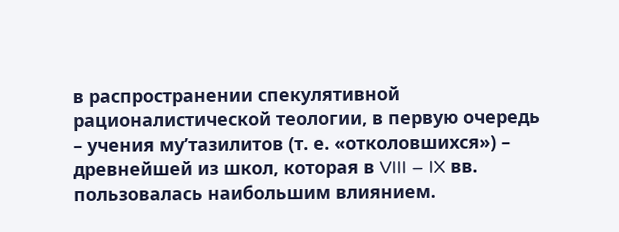в распространении спекулятивной рационалистической теологии, в первую очередь – учения му’тазилитов (т. е. «отколовшихся») – древнейшей из школ, которая в VIII – IX вв. пользовалась наибольшим влиянием.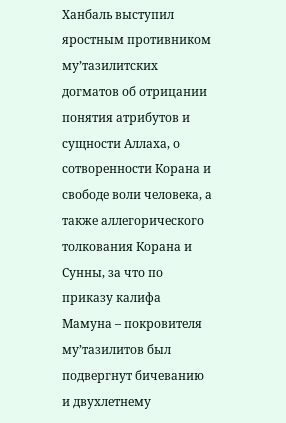Ханбаль выступил яростным противником му’тазилитских догматов об отрицании понятия атрибутов и сущности Аллаха, о сотворенности Корана и свободе воли человека, а также аллегорического толкования Корана и Сунны, за что по приказу калифа Мамуна – покровителя му’тазилитов был подвергнут бичеванию и двухлетнему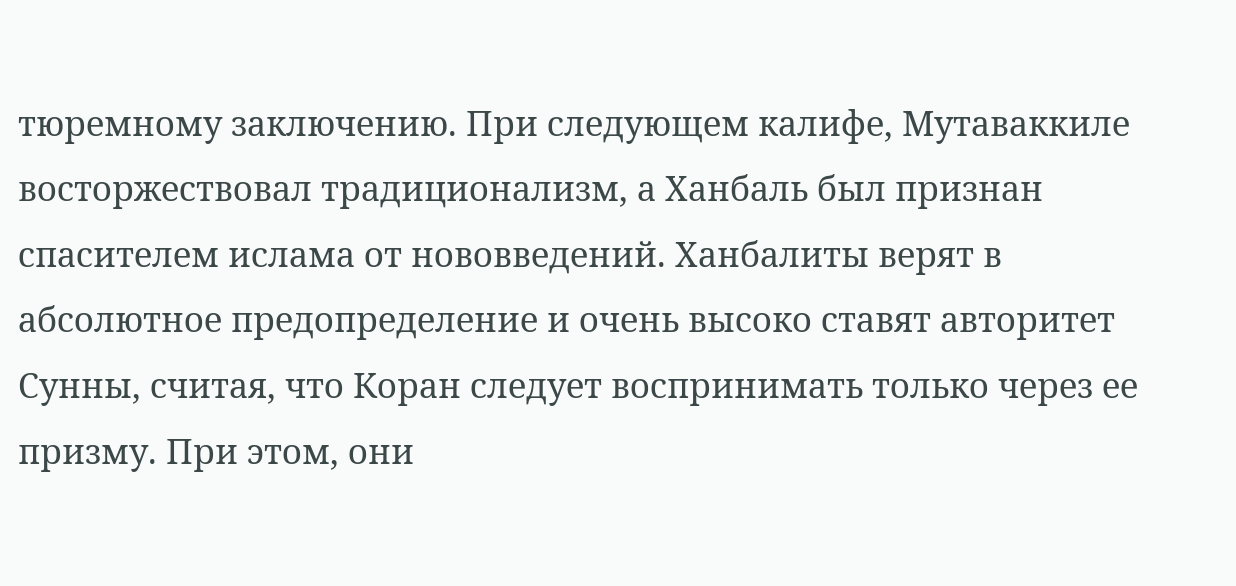тюремному заключению. При следующем калифе, Мутаваккиле восторжествовал традиционализм, а Ханбаль был признан спасителем ислама от нововведений. Ханбалиты верят в абсолютное предопределение и очень высоко ставят авторитет Сунны, считая, что Коран следует воспринимать только через ее призму. При этом, они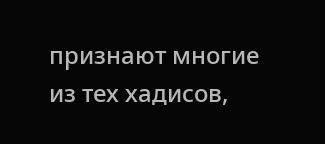признают многие из тех хадисов,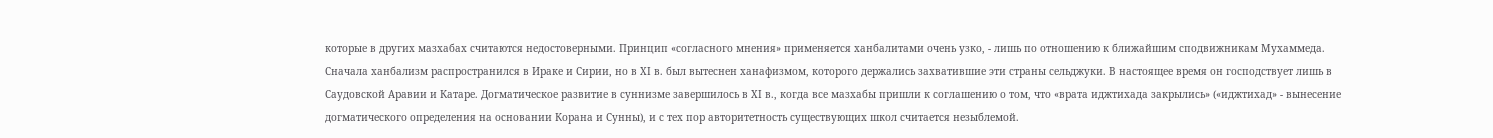которые в других мазхабах считаются недостоверными. Принцип «согласного мнения» применяется ханбалитами очень узко, - лишь по отношению к ближайшим сподвижникам Мухаммеда. Сначала ханбализм распространился в Ираке и Сирии, но в XI в. был вытеснен ханафизмом, которого держались захватившие эти страны сельджуки. В настоящее время он господствует лишь в Саудовской Аравии и Катаре. Догматическое развитие в суннизме завершилось в XI в., когда все мазхабы пришли к соглашению о том, что «врата иджтихада закрылись» («иджтихад» - вынесение догматического определения на основании Корана и Сунны), и с тех пор авторитетность существующих школ считается незыблемой.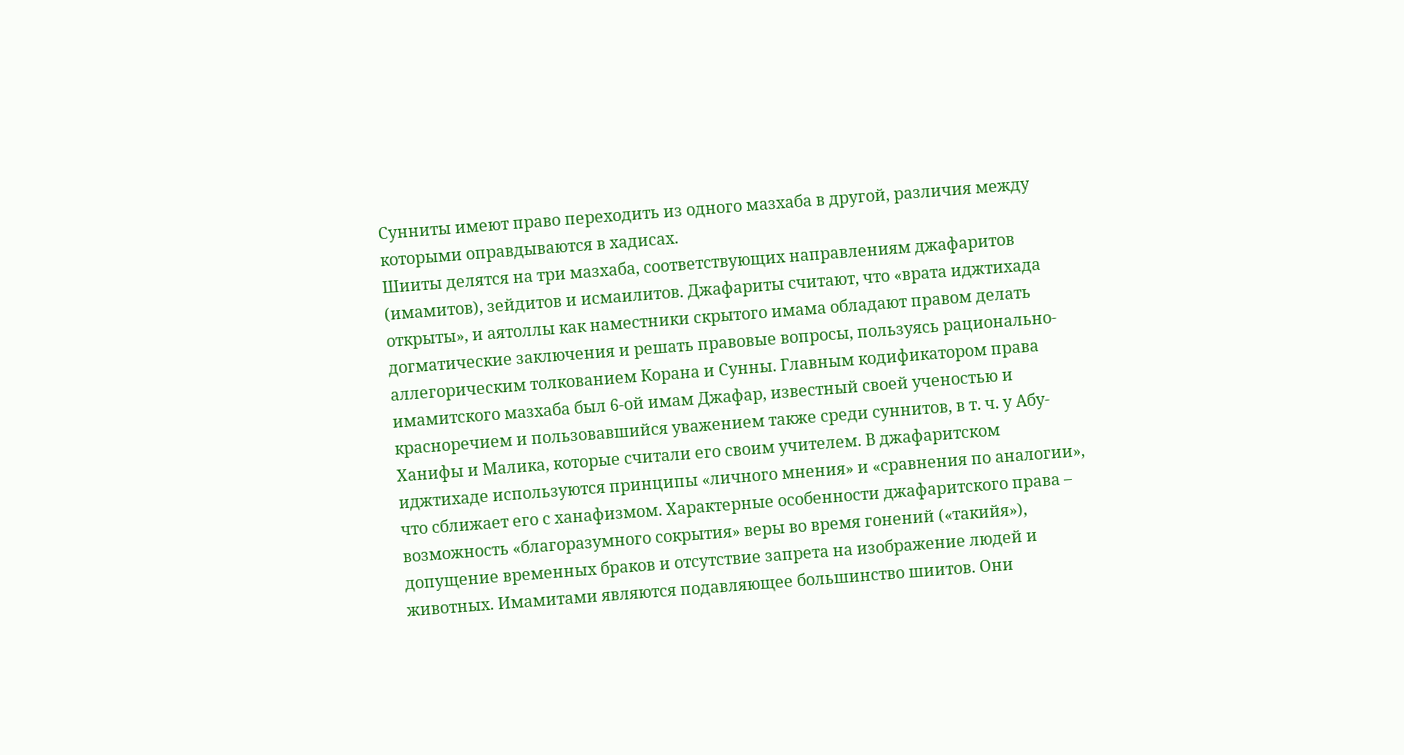Сунниты имеют право переходить из одного мазхаба в другой, различия между которыми оправдываются в хадисах.
Шииты делятся на три мазхаба, соответствующих направлениям джафаритов (имамитов), зейдитов и исмаилитов. Джафариты считают, что «врата иджтихада открыты», и аятоллы как наместники скрытого имама обладают правом делать догматические заключения и решать правовые вопросы, пользуясь рационально-аллегорическим толкованием Корана и Сунны. Главным кодификатором права имамитского мазхаба был 6-ой имам Джафар, известный своей ученостью и красноречием и пользовавшийся уважением также среди суннитов, в т. ч. у Абу-Ханифы и Малика, которые считали его своим учителем. В джафаритском иджтихаде используются принципы «личного мнения» и «сравнения по аналогии», что сближает его с ханафизмом. Характерные особенности джафаритского права – возможность «благоразумного сокрытия» веры во время гонений («такийя»), допущение временных браков и отсутствие запрета на изображение людей и животных. Имамитами являются подавляющее большинство шиитов. Они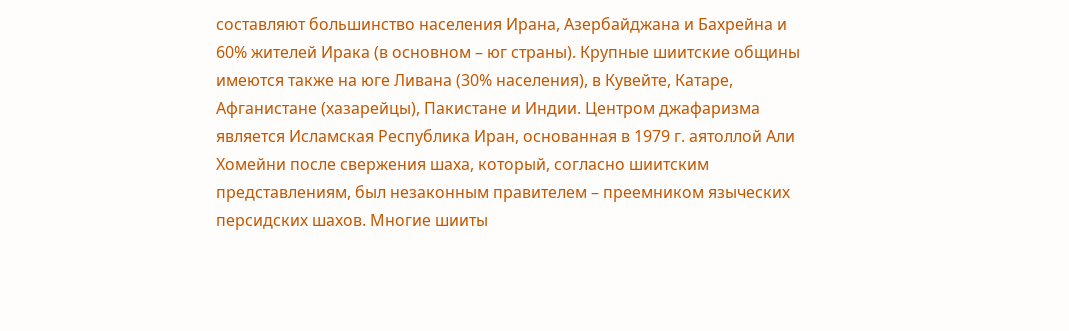составляют большинство населения Ирана, Азербайджана и Бахрейна и 60% жителей Ирака (в основном – юг страны). Крупные шиитские общины имеются также на юге Ливана (30% населения), в Кувейте, Катаре, Афганистане (хазарейцы), Пакистане и Индии. Центром джафаризма является Исламская Республика Иран, основанная в 1979 г. аятоллой Али Хомейни после свержения шаха, который, согласно шиитским представлениям, был незаконным правителем – преемником языческих персидских шахов. Многие шииты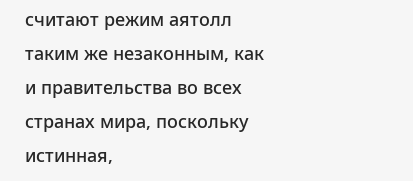считают режим аятолл таким же незаконным, как и правительства во всех странах мира, поскольку истинная,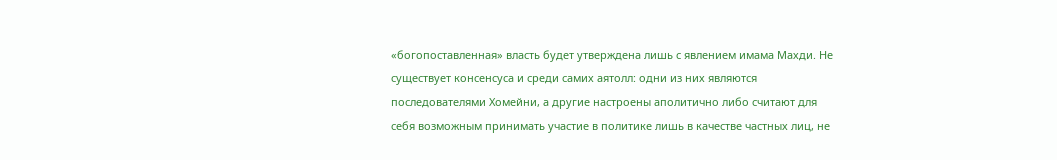«богопоставленная» власть будет утверждена лишь с явлением имама Махди. Не существует консенсуса и среди самих аятолл: одни из них являются последователями Хомейни, а другие настроены аполитично либо считают для себя возможным принимать участие в политике лишь в качестве частных лиц, не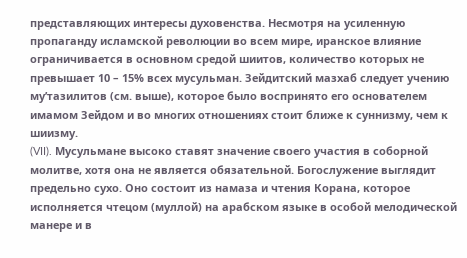представляющих интересы духовенства. Несмотря на усиленную пропаганду исламской революции во всем мире, иранское влияние ограничивается в основном средой шиитов, количество которых не превышает 10 – 15% всех мусульман. Зейдитский мазхаб следует учению му’тазилитов (см. выше), которое было воспринято его основателем имамом Зейдом и во многих отношениях стоит ближе к суннизму, чем к шиизму.
(VII). Мусульмане высоко ставят значение своего участия в соборной молитве, хотя она не является обязательной. Богослужение выглядит предельно сухо. Оно состоит из намаза и чтения Корана, которое исполняется чтецом (муллой) на арабском языке в особой мелодической манере и в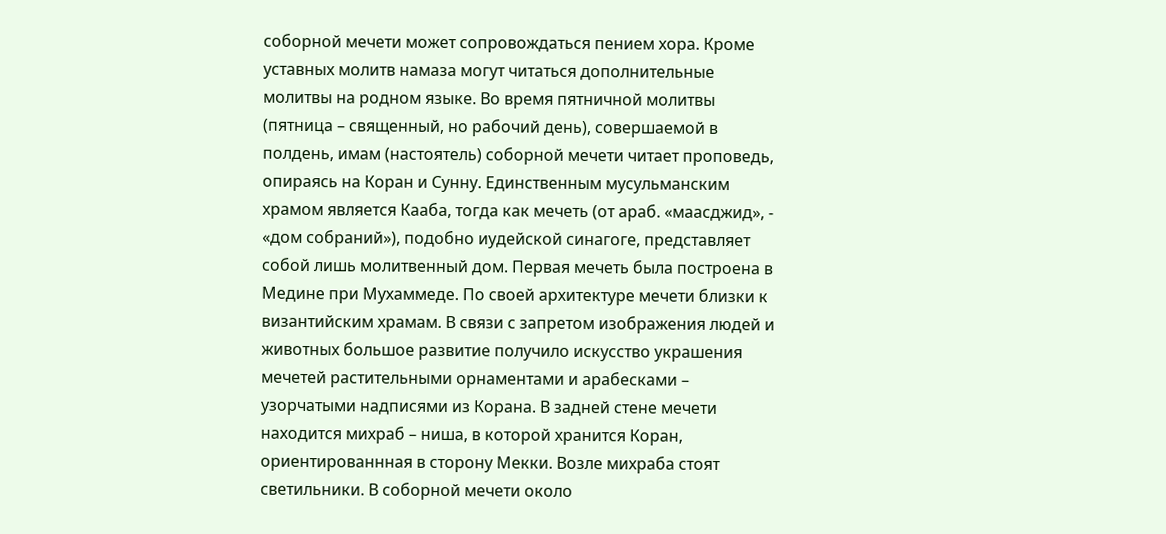соборной мечети может сопровождаться пением хора. Кроме уставных молитв намаза могут читаться дополнительные молитвы на родном языке. Во время пятничной молитвы (пятница – священный, но рабочий день), совершаемой в полдень, имам (настоятель) соборной мечети читает проповедь, опираясь на Коран и Сунну. Единственным мусульманским храмом является Кааба, тогда как мечеть (от араб. «маасджид», - «дом собраний»), подобно иудейской синагоге, представляет собой лишь молитвенный дом. Первая мечеть была построена в Медине при Мухаммеде. По своей архитектуре мечети близки к византийским храмам. В связи с запретом изображения людей и животных большое развитие получило искусство украшения мечетей растительными орнаментами и арабесками – узорчатыми надписями из Корана. В задней стене мечети находится михраб – ниша, в которой хранится Коран, ориентированнная в сторону Мекки. Возле михраба стоят светильники. В соборной мечети около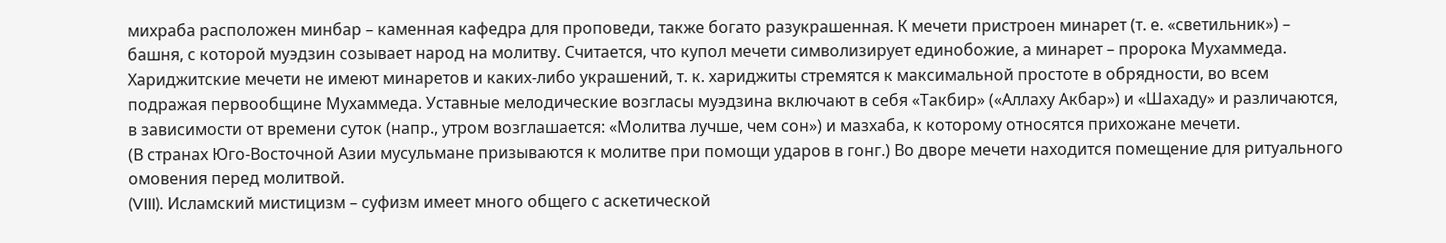михраба расположен минбар – каменная кафедра для проповеди, также богато разукрашенная. К мечети пристроен минарет (т. е. «светильник») – башня, с которой муэдзин созывает народ на молитву. Считается, что купол мечети символизирует единобожие, а минарет – пророка Мухаммеда. Хариджитские мечети не имеют минаретов и каких-либо украшений, т. к. хариджиты стремятся к максимальной простоте в обрядности, во всем подражая первообщине Мухаммеда. Уставные мелодические возгласы муэдзина включают в себя «Такбир» («Аллаху Акбар») и «Шахаду» и различаются, в зависимости от времени суток (напр., утром возглашается: «Молитва лучше, чем сон») и мазхаба, к которому относятся прихожане мечети.
(В странах Юго-Восточной Азии мусульмане призываются к молитве при помощи ударов в гонг.) Во дворе мечети находится помещение для ритуального омовения перед молитвой.
(VIII). Исламский мистицизм – суфизм имеет много общего с аскетической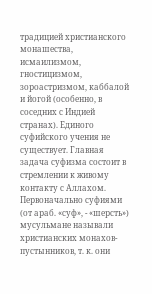традицией христианского монашества, исмаилизмом, гностицизмом, зороастризмом, каббалой и йогой (особенно, в соседних с Индией странах). Единого суфийского учения не существует. Главная задача суфизма состоит в стремлении к живому контакту с Аллахом. Первоначально суфиями (от араб. «суф», - «шерсть») мусульмане называли христианских монахов-пустынников, т. к. они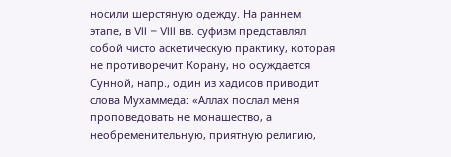носили шерстяную одежду. На раннем этапе, в VII – VIII вв. суфизм представлял собой чисто аскетическую практику, которая не противоречит Корану, но осуждается Сунной, напр., один из хадисов приводит слова Мухаммеда: «Аллах послал меня проповедовать не монашество, а необременительную, приятную религию,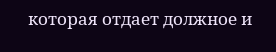которая отдает должное и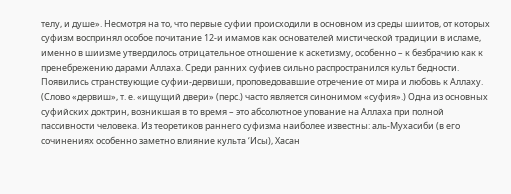телу, и душе». Несмотря на то, что первые суфии происходили в основном из среды шиитов, от которых суфизм воспринял особое почитание 12-и имамов как основателей мистической традиции в исламе, именно в шиизме утвердилось отрицательное отношение к аскетизму, особенно – к безбрачию как к пренебрежению дарами Аллаха. Среди ранних суфиев сильно распространился культ бедности. Появились странствующие суфии-дервиши, проповедовавшие отречение от мира и любовь к Аллаху. (Слово «дервиш», т. е. «ищущий двери» (перс.) часто является синонимом «суфия».) Одна из основных суфийских доктрин, возникшая в то время – это абсолютное упование на Аллаха при полной пассивности человека. Из теоретиков раннего суфизма наиболее известны: аль-Мухасиби (в его сочинениях особенно заметно влияние культа ‘Исы), Хасан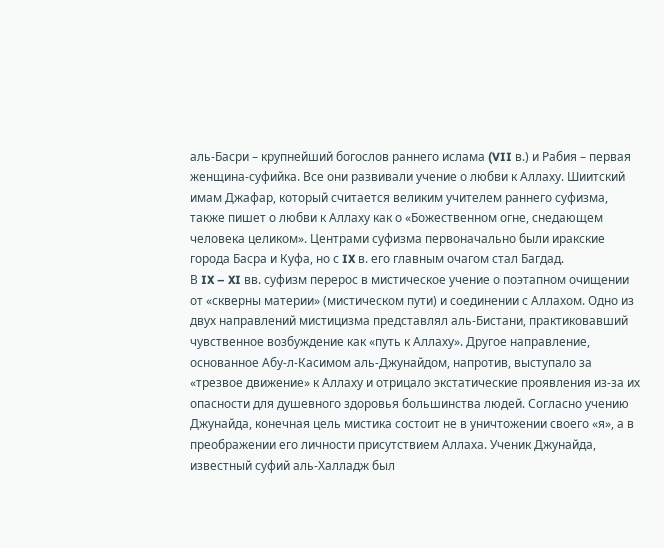аль-Басри – крупнейший богослов раннего ислама (VII в.) и Рабия – первая женщина-суфийка. Все они развивали учение о любви к Аллаху. Шиитский имам Джафар, который считается великим учителем раннего суфизма, также пишет о любви к Аллаху как о «Божественном огне, снедающем человека целиком». Центрами суфизма первоначально были иракские города Басра и Куфа, но с IX в. его главным очагом стал Багдад.
В IX – XI вв. суфизм перерос в мистическое учение о поэтапном очищении от «скверны материи» (мистическом пути) и соединении с Аллахом. Одно из двух направлений мистицизма представлял аль-Бистани, практиковавший чувственное возбуждение как «путь к Аллаху». Другое направление, основанное Абу-л-Касимом аль-Джунайдом, напротив, выступало за «трезвое движение» к Аллаху и отрицало экстатические проявления из-за их опасности для душевного здоровья большинства людей. Согласно учению Джунайда, конечная цель мистика состоит не в уничтожении своего «я», а в преображении его личности присутствием Аллаха. Ученик Джунайда, известный суфий аль-Халладж был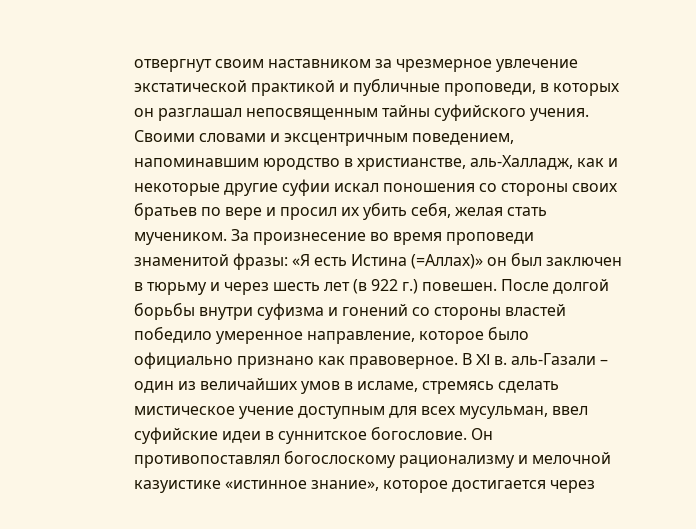отвергнут своим наставником за чрезмерное увлечение экстатической практикой и публичные проповеди, в которых он разглашал непосвященным тайны суфийского учения. Своими словами и эксцентричным поведением, напоминавшим юродство в христианстве, аль-Халладж, как и некоторые другие суфии искал поношения со стороны своих братьев по вере и просил их убить себя, желая стать мучеником. За произнесение во время проповеди знаменитой фразы: «Я есть Истина (=Аллах)» он был заключен в тюрьму и через шесть лет (в 922 г.) повешен. После долгой борьбы внутри суфизма и гонений со стороны властей победило умеренное направление, которое было официально признано как правоверное. В XI в. аль-Газали – один из величайших умов в исламе, стремясь сделать мистическое учение доступным для всех мусульман, ввел суфийские идеи в суннитское богословие. Он противопоставлял богослоскому рационализму и мелочной казуистике «истинное знание», которое достигается через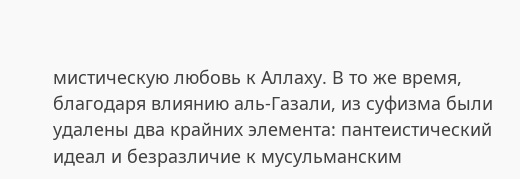мистическую любовь к Аллаху. В то же время, благодаря влиянию аль-Газали, из суфизма были удалены два крайних элемента: пантеистический идеал и безразличие к мусульманским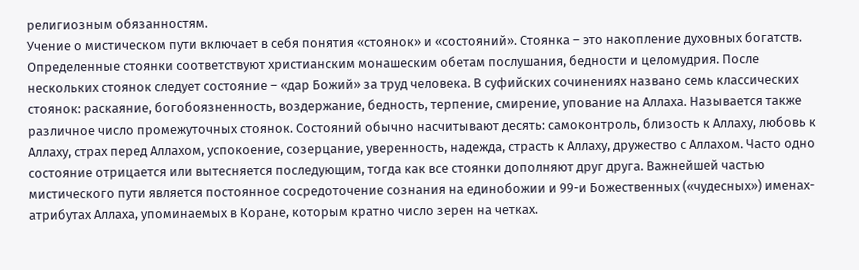религиозным обязанностям.
Учение о мистическом пути включает в себя понятия «стоянок» и «состояний». Стоянка – это накопление духовных богатств. Определенные стоянки соответствуют христианским монашеским обетам послушания, бедности и целомудрия. После нескольких стоянок следует состояние – «дар Божий» за труд человека. В суфийских сочинениях названо семь классических стоянок: раскаяние, богобоязненность, воздержание, бедность, терпение, смирение, упование на Аллаха. Называется также различное число промежуточных стоянок. Состояний обычно насчитывают десять: самоконтроль, близость к Аллаху, любовь к Аллаху, страх перед Аллахом, успокоение, созерцание, уверенность, надежда, страсть к Аллаху, дружество с Аллахом. Часто одно состояние отрицается или вытесняется последующим, тогда как все стоянки дополняют друг друга. Важнейшей частью мистического пути является постоянное сосредоточение сознания на единобожии и 99-и Божественных («чудесных») именах-атрибутах Аллаха, упоминаемых в Коране, которым кратно число зерен на четках.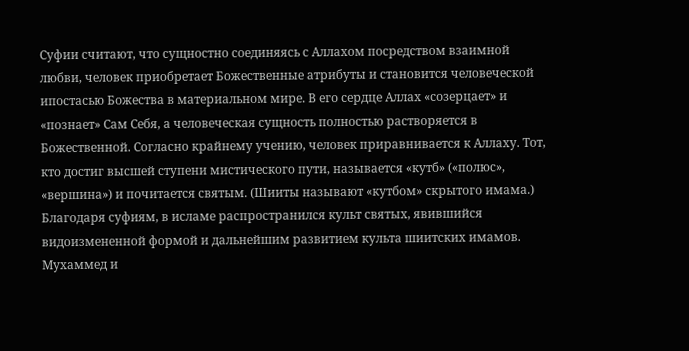Суфии считают, что сущностно соединяясь с Аллахом посредством взаимной любви, человек приобретает Божественные атрибуты и становится человеческой ипостасью Божества в материальном мире. В его сердце Аллах «созерцает» и «познает» Сам Себя, а человеческая сущность полностью растворяется в Божественной. Согласно крайнему учению, человек приравнивается к Аллаху. Тот, кто достиг высшей ступени мистического пути, называется «кутб» («полюс», «вершина») и почитается святым. (Шииты называют «кутбом» скрытого имама.)
Благодаря суфиям, в исламе распространился культ святых, явившийся видоизмененной формой и дальнейшим развитием культа шиитских имамов. Мухаммед и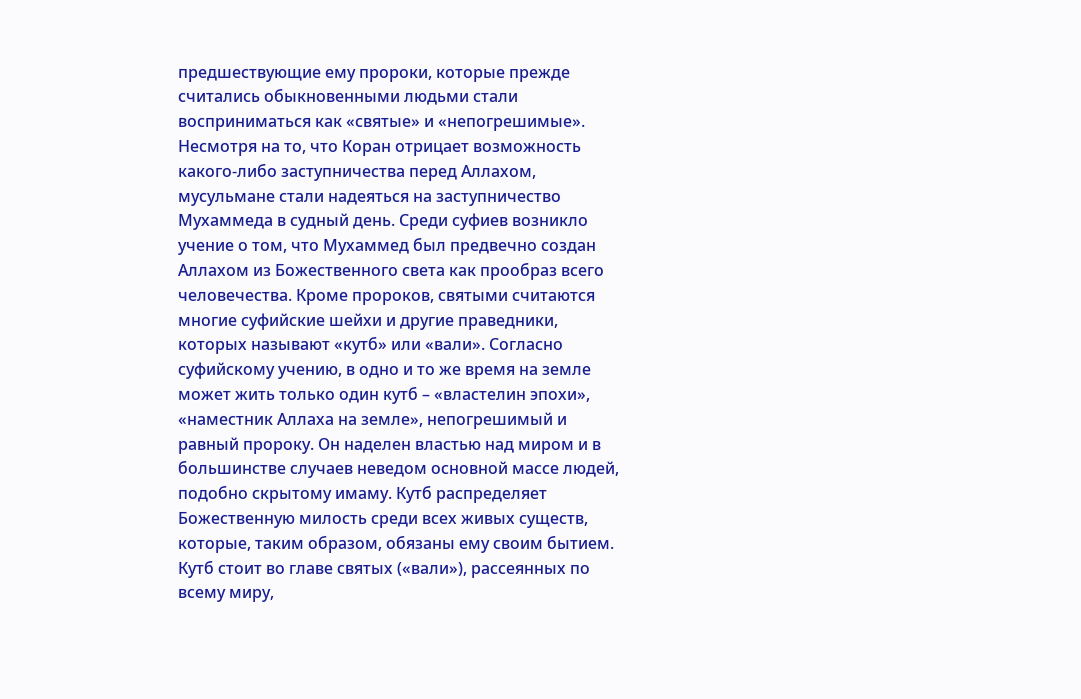предшествующие ему пророки, которые прежде считались обыкновенными людьми стали восприниматься как «святые» и «непогрешимые». Несмотря на то, что Коран отрицает возможность какого-либо заступничества перед Аллахом, мусульмане стали надеяться на заступничество Мухаммеда в судный день. Среди суфиев возникло учение о том, что Мухаммед был предвечно создан Аллахом из Божественного света как прообраз всего человечества. Кроме пророков, святыми считаются многие суфийские шейхи и другие праведники, которых называют «кутб» или «вали». Согласно суфийскому учению, в одно и то же время на земле может жить только один кутб – «властелин эпохи», «наместник Аллаха на земле», непогрешимый и равный пророку. Он наделен властью над миром и в большинстве случаев неведом основной массе людей, подобно скрытому имаму. Кутб распределяет Божественную милость среди всех живых существ, которые, таким образом, обязаны ему своим бытием. Кутб стоит во главе святых («вали»), рассеянных по всему миру,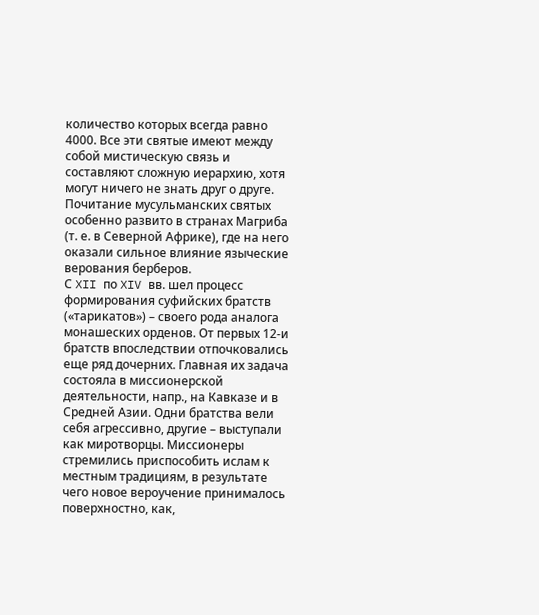количество которых всегда равно 4000. Все эти святые имеют между собой мистическую связь и составляют сложную иерархию, хотя могут ничего не знать друг о друге. Почитание мусульманских святых особенно развито в странах Магриба (т. е. в Северной Африке), где на него оказали сильное влияние языческие верования берберов.
С XII по XIV вв. шел процесс формирования суфийских братств («тарикатов») – своего рода аналога монашеских орденов. От первых 12-и братств впоследствии отпочковались еще ряд дочерних. Главная их задача состояла в миссионерской деятельности, напр., на Кавказе и в Средней Азии. Одни братства вели себя агрессивно, другие – выступали как миротворцы. Миссионеры стремились приспособить ислам к местным традициям, в результате чего новое вероучение принималось поверхностно, как,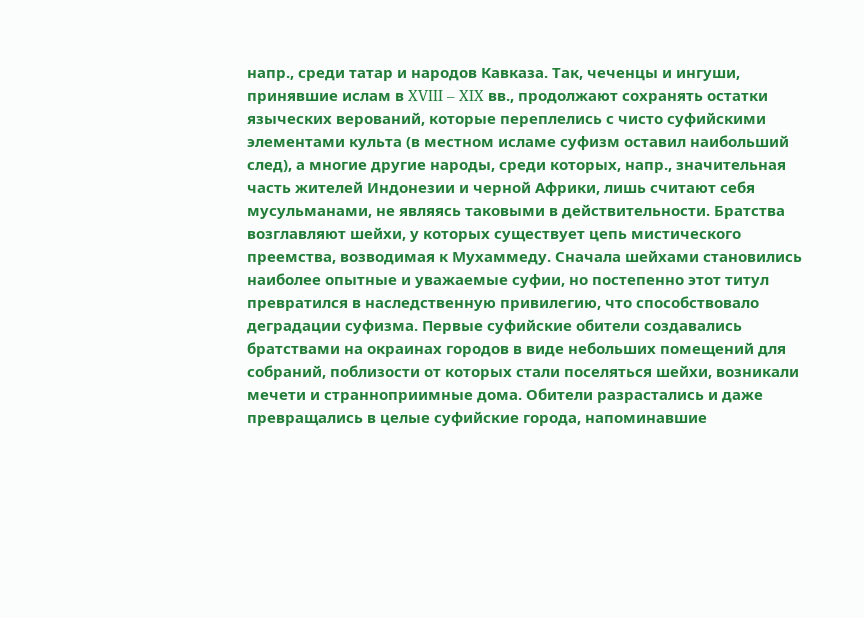напр., среди татар и народов Кавказа. Так, чеченцы и ингуши, принявшие ислам в XVIII – XIX вв., продолжают сохранять остатки языческих верований, которые переплелись с чисто суфийскими элементами культа (в местном исламе суфизм оставил наибольший след), а многие другие народы, среди которых, напр., значительная часть жителей Индонезии и черной Африки, лишь считают себя мусульманами, не являясь таковыми в действительности. Братства возглавляют шейхи, у которых существует цепь мистического преемства, возводимая к Мухаммеду. Сначала шейхами становились наиболее опытные и уважаемые суфии, но постепенно этот титул превратился в наследственную привилегию, что способствовало деградации суфизма. Первые суфийские обители создавались братствами на окраинах городов в виде небольших помещений для собраний, поблизости от которых стали поселяться шейхи, возникали мечети и странноприимные дома. Обители разрастались и даже превращались в целые суфийские города, напоминавшие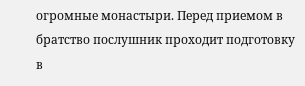огромные монастыри. Перед приемом в братство послушник проходит подготовку в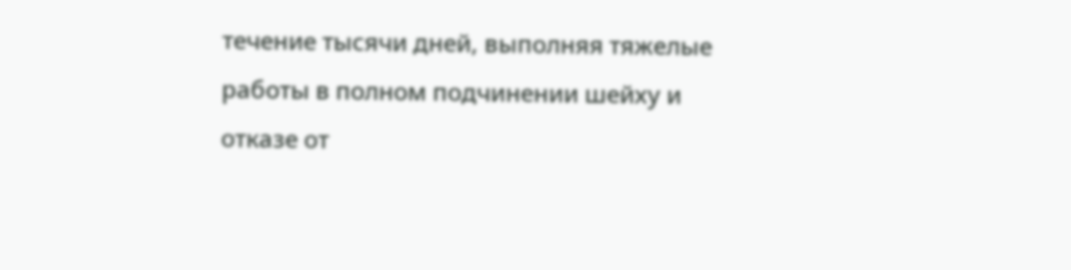течение тысячи дней, выполняя тяжелые работы в полном подчинении шейху и отказе от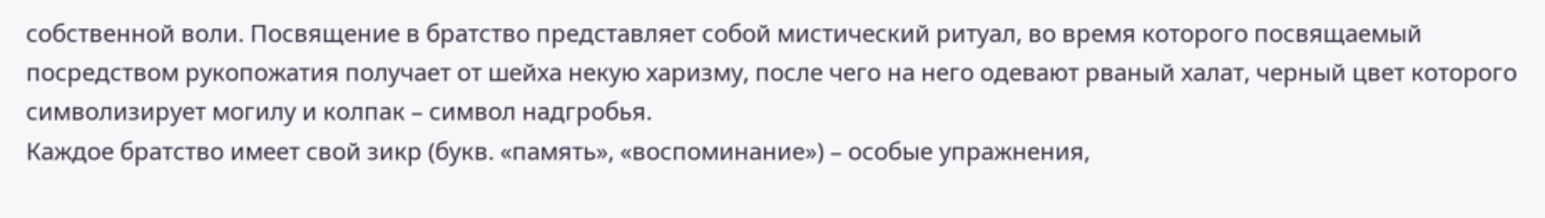собственной воли. Посвящение в братство представляет собой мистический ритуал, во время которого посвящаемый посредством рукопожатия получает от шейха некую харизму, после чего на него одевают рваный халат, черный цвет которого символизирует могилу и колпак – символ надгробья.
Каждое братство имеет свой зикр (букв. «память», «воспоминание») – особые упражнения,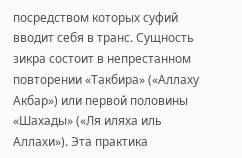посредством которых суфий вводит себя в транс. Сущность зикра состоит в непрестанном повторении «Такбира» («Аллаху Акбар») или первой половины «Шахады» («Ля иляха иль Аллахи»). Эта практика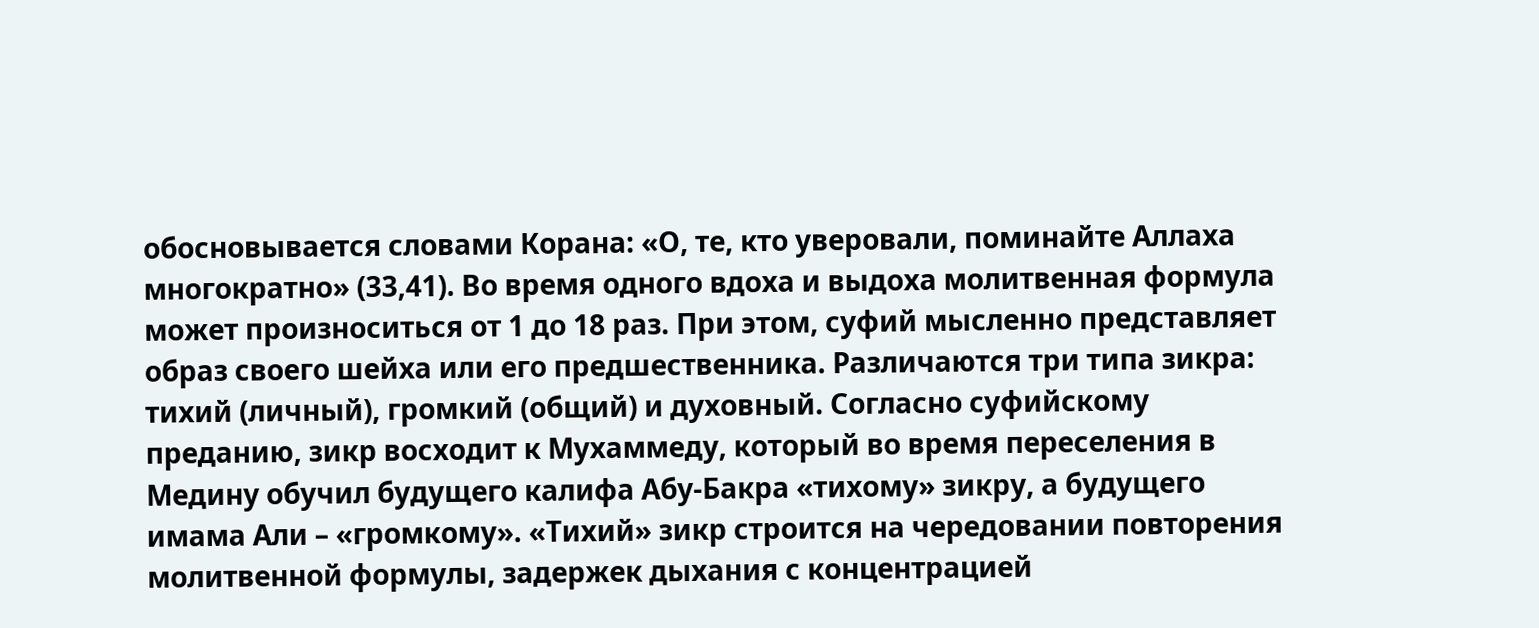обосновывается словами Корана: «О, те, кто уверовали, поминайте Аллаха многократно» (33,41). Во время одного вдоха и выдоха молитвенная формула может произноситься от 1 до 18 раз. При этом, суфий мысленно представляет образ своего шейха или его предшественника. Различаются три типа зикра: тихий (личный), громкий (общий) и духовный. Согласно суфийскому преданию, зикр восходит к Мухаммеду, который во время переселения в Медину обучил будущего калифа Абу-Бакра «тихому» зикру, а будущего имама Али – «громкому». «Тихий» зикр строится на чередовании повторения молитвенной формулы, задержек дыхания с концентрацией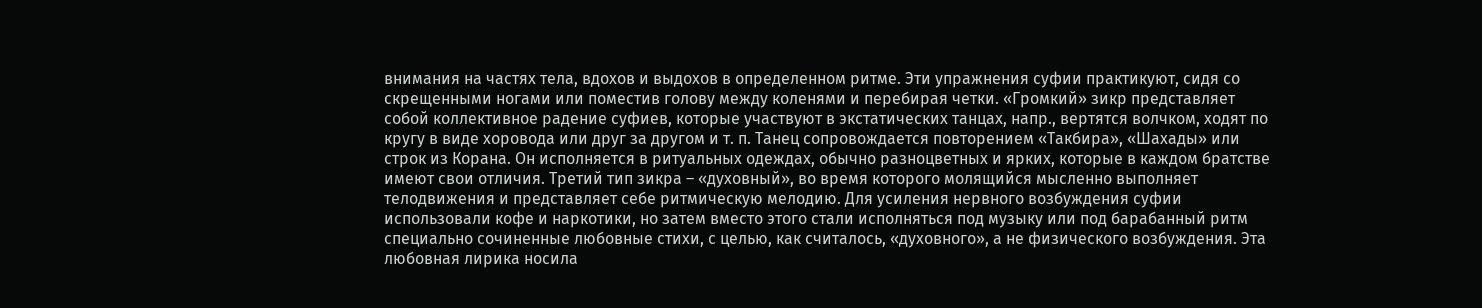внимания на частях тела, вдохов и выдохов в определенном ритме. Эти упражнения суфии практикуют, сидя со скрещенными ногами или поместив голову между коленями и перебирая четки. «Громкий» зикр представляет собой коллективное радение суфиев, которые участвуют в экстатических танцах, напр., вертятся волчком, ходят по кругу в виде хоровода или друг за другом и т. п. Танец сопровождается повторением «Такбира», «Шахады» или строк из Корана. Он исполняется в ритуальных одеждах, обычно разноцветных и ярких, которые в каждом братстве имеют свои отличия. Третий тип зикра – «духовный», во время которого молящийся мысленно выполняет телодвижения и представляет себе ритмическую мелодию. Для усиления нервного возбуждения суфии использовали кофе и наркотики, но затем вместо этого стали исполняться под музыку или под барабанный ритм специально сочиненные любовные стихи, с целью, как считалось, «духовного», а не физического возбуждения. Эта любовная лирика носила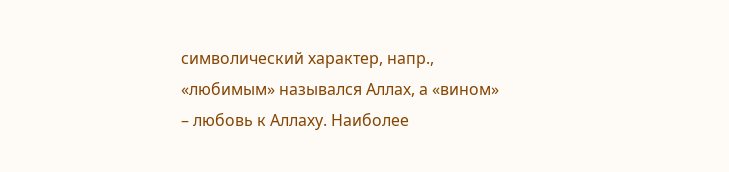символический характер, напр., «любимым» назывался Аллах, а «вином» – любовь к Аллаху. Наиболее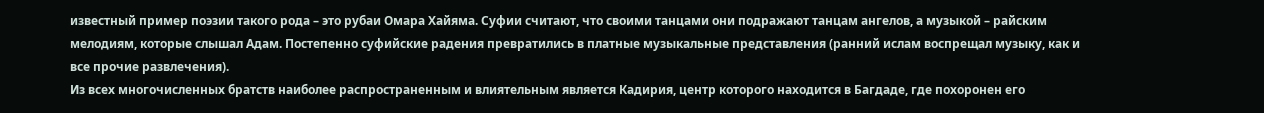известный пример поэзии такого рода – это рубаи Омара Хайяма. Суфии считают, что своими танцами они подражают танцам ангелов, а музыкой – райским мелодиям, которые слышал Адам. Постепенно суфийские радения превратились в платные музыкальные представления (ранний ислам воспрещал музыку, как и все прочие развлечения).
Из всех многочисленных братств наиболее распространенным и влиятельным является Кадирия, центр которого находится в Багдаде, где похоронен его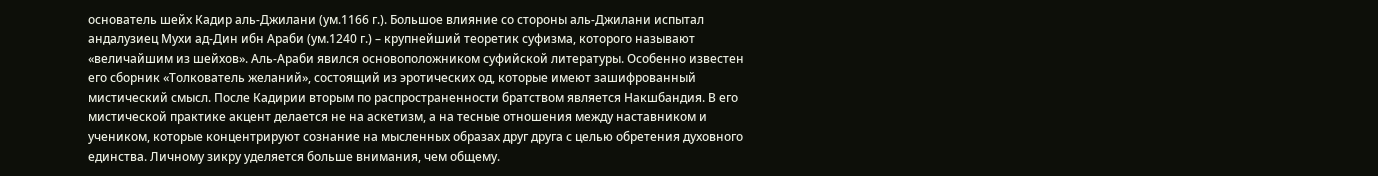основатель шейх Кадир аль-Джилани (ум.1166 г.). Большое влияние со стороны аль-Джилани испытал андалузиец Мухи ад-Дин ибн Араби (ум.1240 г.) – крупнейший теоретик суфизма, которого называют «величайшим из шейхов». Аль-Араби явился основоположником суфийской литературы. Особенно известен его сборник «Толкователь желаний», состоящий из эротических од, которые имеют зашифрованный мистический смысл. После Кадирии вторым по распространенности братством является Накшбандия. В его мистической практике акцент делается не на аскетизм, а на тесные отношения между наставником и учеником, которые концентрируют сознание на мысленных образах друг друга с целью обретения духовного единства. Личному зикру уделяется больше внимания, чем общему.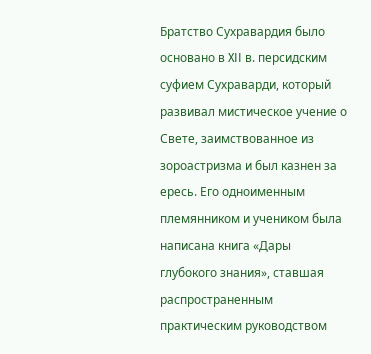Братство Сухравардия было основано в XII в. персидским суфием Сухраварди, который развивал мистическое учение о Свете, заимствованное из зороастризма и был казнен за ересь. Его одноименным племянником и учеником была написана книга «Дары глубокого знания», ставшая распространенным практическим руководством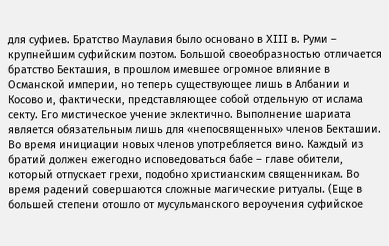для суфиев. Братство Маулавия было основано в XIII в. Руми – крупнейшим суфийским поэтом. Большой своеобразностью отличается братство Бекташия, в прошлом имевшее огромное влияние в Османской империи, но теперь существующее лишь в Албании и Косово и, фактически, представляющее собой отдельную от ислама секту. Его мистическое учение эклектично. Выполнение шариата является обязательным лишь для «непосвященных» членов Бекташии. Во время инициации новых членов употребляется вино. Каждый из братий должен ежегодно исповедоваться бабе – главе обители, который отпускает грехи, подобно христианским священникам. Во время радений совершаются сложные магические ритуалы. (Еще в большей степени отошло от мусульманского вероучения суфийское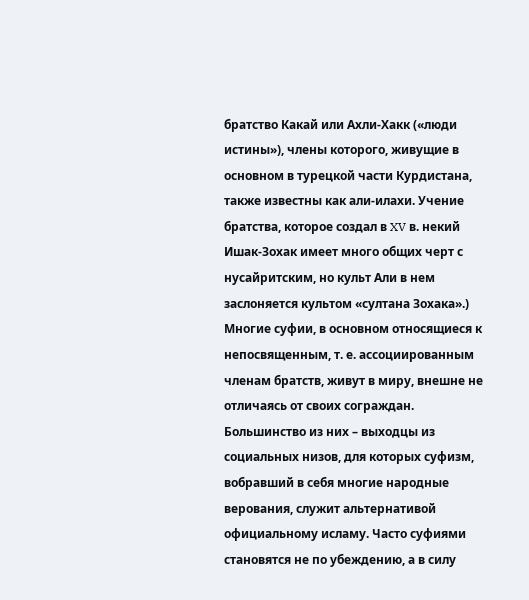братство Какай или Ахли-Хакк («люди истины»), члены которого, живущие в основном в турецкой части Курдистана, также известны как али-илахи. Учение братства, которое создал в XV в. некий Ишак-Зохак имеет много общих черт с нусайритским, но культ Али в нем заслоняется культом «султана Зохака».) Многие суфии, в основном относящиеся к непосвященным, т. е. ассоциированным членам братств, живут в миру, внешне не отличаясь от своих сограждан. Большинство из них – выходцы из социальных низов, для которых суфизм, вобравший в себя многие народные верования, служит альтернативой официальному исламу. Часто суфиями становятся не по убеждению, а в силу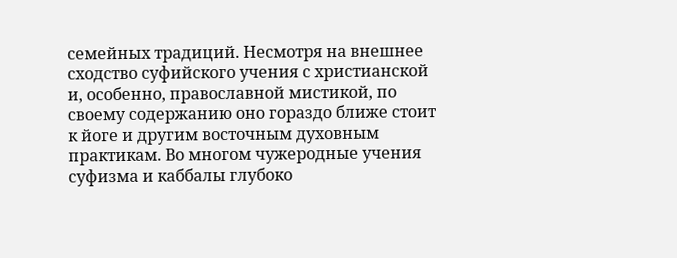семейных традиций. Несмотря на внешнее сходство суфийского учения с христианской и, особенно, православной мистикой, по своему содержанию оно гораздо ближе стоит к йоге и другим восточным духовным практикам. Во многом чужеродные учения суфизма и каббалы глубоко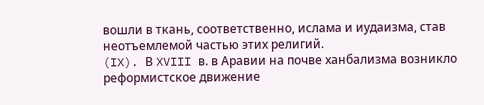вошли в ткань, соответственно, ислама и иудаизма, став неотъемлемой частью этих религий.
(IX). В XVIII в. в Аравии на почве ханбализма возникло реформистское движение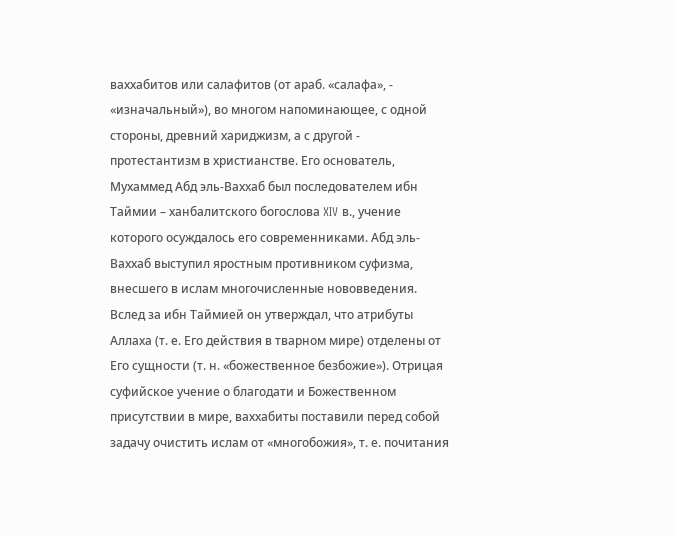ваххабитов или салафитов (от араб. «салафа», - «изначальный»), во многом напоминающее, с одной стороны, древний хариджизм, а с другой - протестантизм в христианстве. Его основатель, Мухаммед Абд эль-Ваххаб был последователем ибн Таймии – ханбалитского богослова XIV в., учение которого осуждалось его современниками. Абд эль-Ваххаб выступил яростным противником суфизма, внесшего в ислам многочисленные нововведения. Вслед за ибн Таймией он утверждал, что атрибуты Аллаха (т. е. Его действия в тварном мире) отделены от Его сущности (т. н. «божественное безбожие»). Отрицая суфийское учение о благодати и Божественном присутствии в мире, ваххабиты поставили перед собой задачу очистить ислам от «многобожия», т. е. почитания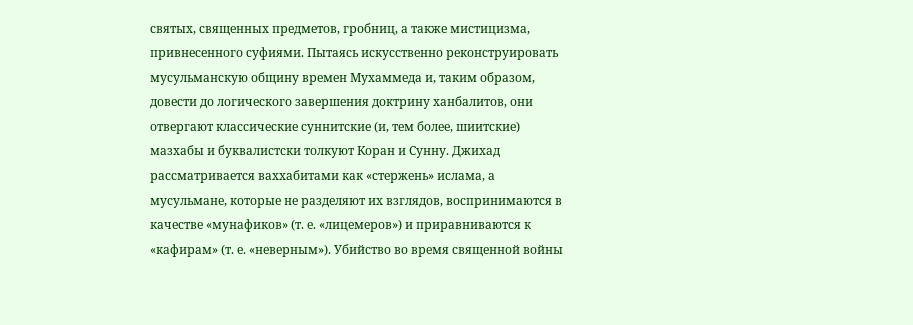святых, священных предметов, гробниц, а также мистицизма, привнесенного суфиями. Пытаясь искусственно реконструировать мусульманскую общину времен Мухаммеда и, таким образом, довести до логического завершения доктрину ханбалитов, они отвергают классические суннитские (и, тем более, шиитские) мазхабы и буквалистски толкуют Коран и Сунну. Джихад рассматривается ваххабитами как «стержень» ислама, а мусульмане, которые не разделяют их взглядов, воспринимаются в качестве «мунафиков» (т. е. «лицемеров») и приравниваются к «кафирам» (т. е. «неверным»). Убийство во время священной войны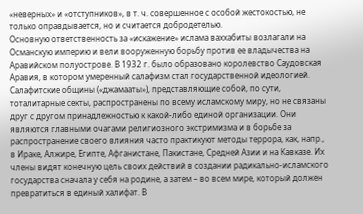«неверных» и «отступников», в т. ч. совершенное с особой жестокостью, не только оправдывается, но и считается добродетелью.
Основную ответственность за «искажение» ислама ваххабиты возлагали на Османскую империю и вели вооруженную борьбу против ее владычества на Аравийском полуострове. В 1932 г. было образовано королевство Саудовская Аравия, в котором умеренный салафизм стал государственной идеологией. Салафитские общины («джамааты»), представляющие собой, по сути, тоталитарные секты, распространены по всему исламскому миру, но не связаны друг с другом принадлежностью к какой-либо единой организации. Они являются главными очагами религиозного экстримизма и в борьбе за распространение своего влияния часто практикуют методы террора, как, напр., в Ираке, Алжире, Египте, Афганистане, Пакистане, Средней Азии и на Кавказе. Их члены видят конечную цель своих действий в создании радикально-исламского государства сначала у себя на родине, а затем – во всем мире, который должен превратиться в единый халифат. В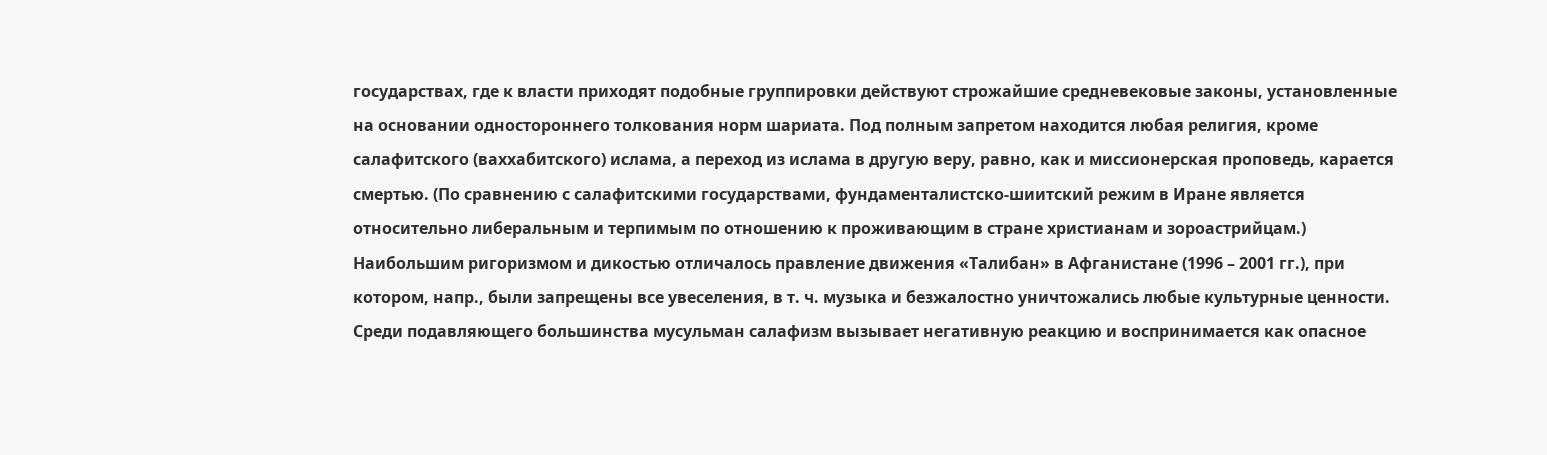государствах, где к власти приходят подобные группировки действуют строжайшие средневековые законы, установленные на основании одностороннего толкования норм шариата. Под полным запретом находится любая религия, кроме салафитского (ваххабитского) ислама, а переход из ислама в другую веру, равно, как и миссионерская проповедь, карается смертью. (По сравнению с салафитскими государствами, фундаменталистско-шиитский режим в Иране является относительно либеральным и терпимым по отношению к проживающим в стране христианам и зороастрийцам.) Наибольшим ригоризмом и дикостью отличалось правление движения «Талибан» в Афганистане (1996 – 2001 гг.), при котором, напр., были запрещены все увеселения, в т. ч. музыка и безжалостно уничтожались любые культурные ценности. Среди подавляющего большинства мусульман салафизм вызывает негативную реакцию и воспринимается как опасное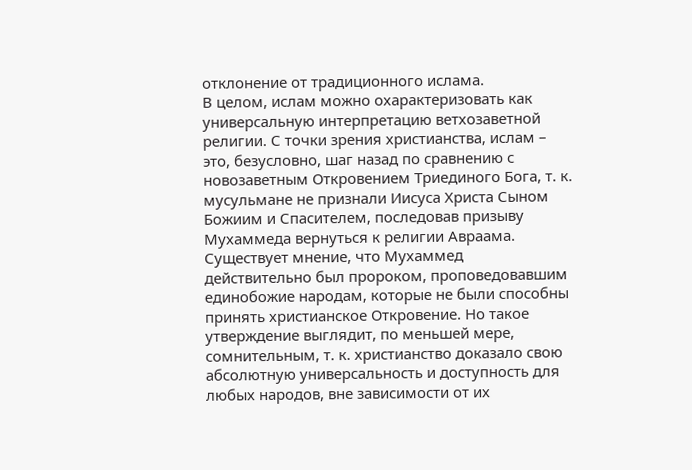отклонение от традиционного ислама.
В целом, ислам можно охарактеризовать как универсальную интерпретацию ветхозаветной религии. С точки зрения христианства, ислам – это, безусловно, шаг назад по сравнению с новозаветным Откровением Триединого Бога, т. к. мусульмане не признали Иисуса Христа Сыном Божиим и Спасителем, последовав призыву Мухаммеда вернуться к религии Авраама. Существует мнение, что Мухаммед действительно был пророком, проповедовавшим единобожие народам, которые не были способны принять христианское Откровение. Но такое утверждение выглядит, по меньшей мере, сомнительным, т. к. христианство доказало свою абсолютную универсальность и доступность для любых народов, вне зависимости от их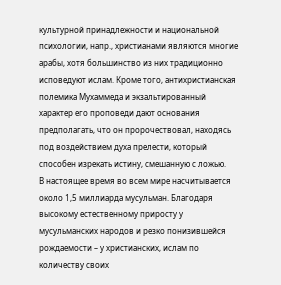культурной принадлежности и национальной психологии, напр., христианами являются многие арабы, хотя большинство из них традиционно исповедуют ислам. Кроме того, антихристианская полемика Мухаммеда и экзальтированный характер его проповеди дают основания предполагать, что он пророчествовал, находясь под воздействием духа прелести, который способен изрекать истину, смешанную с ложью.
В настоящее время во всем мире насчитывается около 1,5 миллиарда мусульман. Благодаря высокому естественному приросту у мусульманских народов и резко понизившейся рождаемости – у христианских, ислам по количеству своих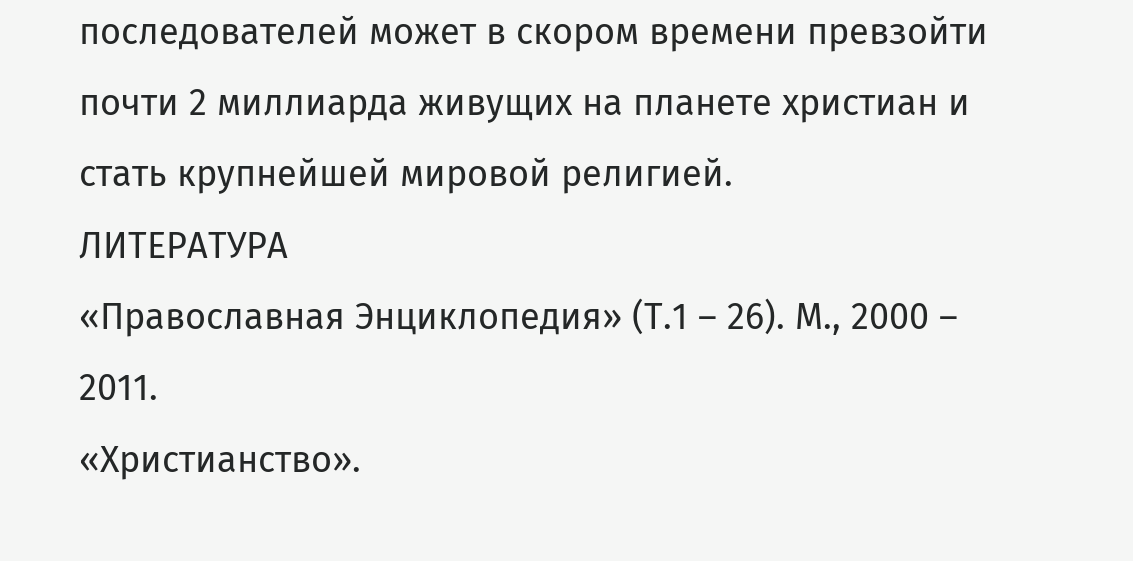последователей может в скором времени превзойти почти 2 миллиарда живущих на планете христиан и стать крупнейшей мировой религией.
ЛИТЕРАТУРА
«Православная Энциклопедия» (Т.1 – 26). М., 2000 – 2011.
«Христианство».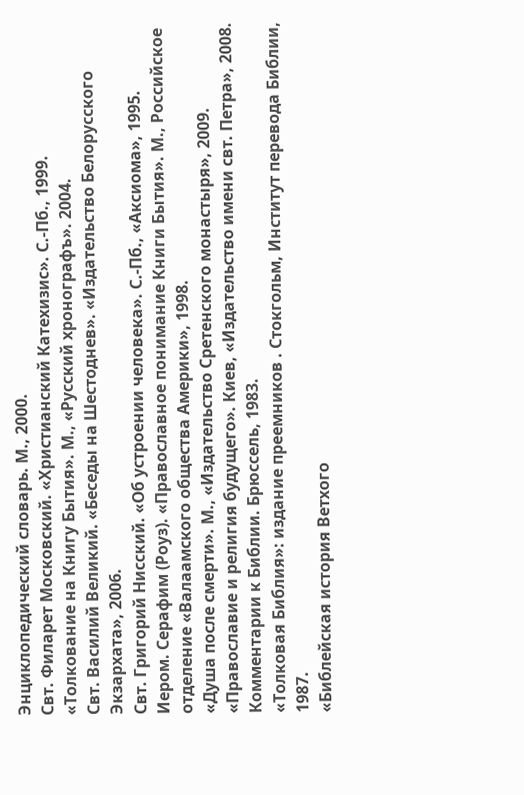Энциклопедический словарь. М., 2000.
Свт. Филарет Московский. «Христианский Катехизис». С.-Пб., 1999.
«Толкование на Книгу Бытия». М., «Русский хронографъ». 2004.
Свт. Василий Великий. «Беседы на Шестоднев». «Издательство Белорусского Экзархата», 2006.
Свт. Григорий Нисский. «Об устроении человека». С.-Пб., «Аксиома», 1995.
Иером. Серафим (Роуз). «Православное понимание Книги Бытия». М., Российское отделение «Валаамского общества Америки», 1998.
«Душа после смерти». М., «Издательство Сретенского монастыря», 2009.
«Православие и религия будущего». Киев, «Издательство имени свт. Петра», 2008.
Комментарии к Библии. Брюссель, 1983.
«Толковая Библия»: издание преемников . Стокгольм, Институт перевода Библии, 1987.
«Библейская история Ветхого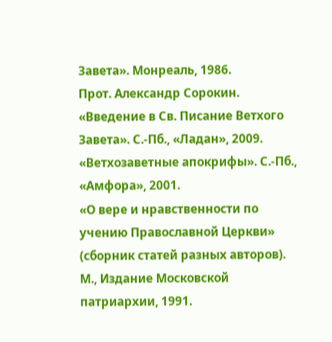Завета». Монреаль, 1986.
Прот. Александр Сорокин. «Введение в Св. Писание Ветхого Завета». С.-Пб., «Ладан», 2009.
«Ветхозаветные апокрифы». С.-Пб., «Амфора», 2001.
«О вере и нравственности по учению Православной Церкви» (сборник статей разных авторов). М., Издание Московской патриархии, 1991.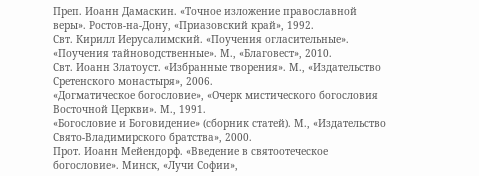Преп. Иоанн Дамаскин. «Точное изложение православной веры». Ростов-на-Дону, «Приазовский край», 1992.
Свт. Кирилл Иерусалимский. «Поучения огласительные». «Поучения тайноводственные». М., «Благовест», 2010.
Свт. Иоанн Златоуст. «Избранные творения». М., «Издательство Сретенского монастыря», 2006.
«Догматическое богословие», «Очерк мистического богословия Восточной Церкви». М., 1991.
«Богословие и Боговидение» (сборник статей). М., «Издательство Свято-Владимирского братства», 2000.
Прот. Иоанн Мейендорф. «Введение в святоотеческое богословие». Минск, «Лучи Софии»,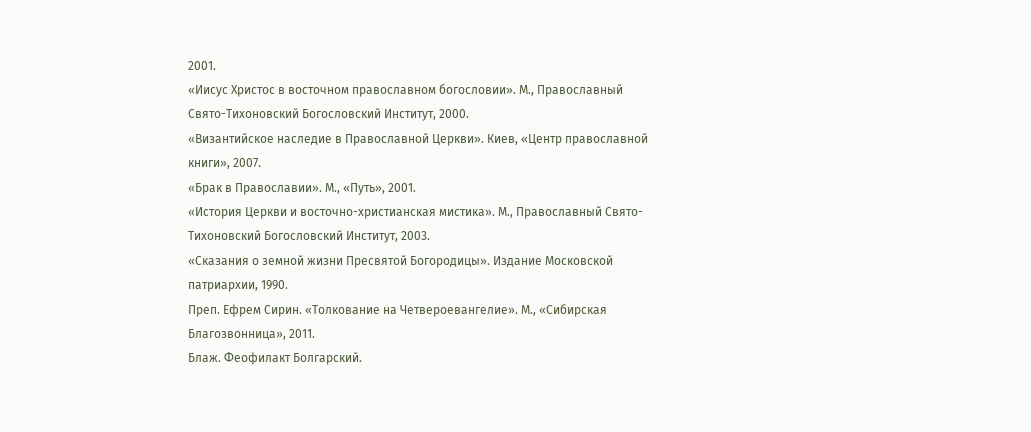2001.
«Иисус Христос в восточном православном богословии». М., Православный Свято-Тихоновский Богословский Институт, 2000.
«Византийское наследие в Православной Церкви». Киев, «Центр православной книги», 2007.
«Брак в Православии». М., «Путь», 2001.
«История Церкви и восточно-христианская мистика». М., Православный Свято-Тихоновский Богословский Институт, 2003.
«Сказания о земной жизни Пресвятой Богородицы». Издание Московской патриархии, 1990.
Преп. Ефрем Сирин. «Толкование на Четвероевангелие». М., «Сибирская Благозвонница», 2011.
Блаж. Феофилакт Болгарский.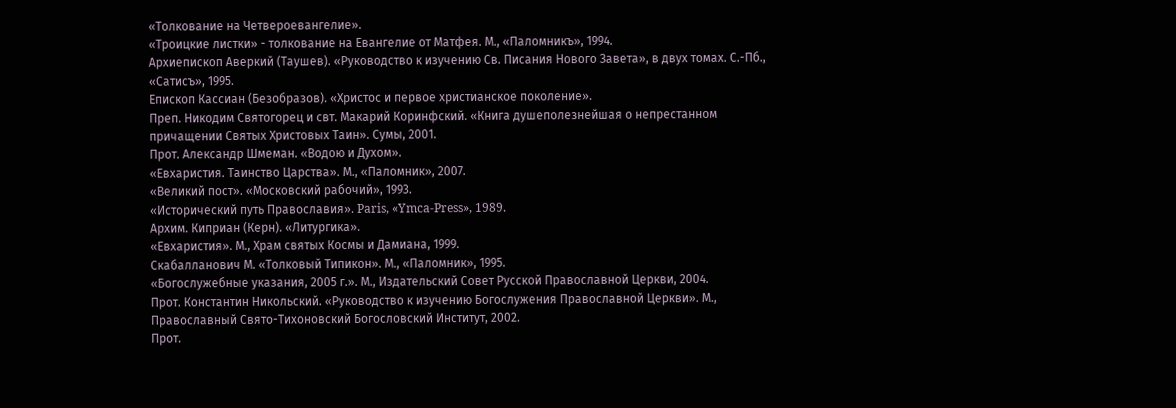«Толкование на Четвероевангелие».
«Троицкие листки» - толкование на Евангелие от Матфея. М., «Паломникъ», 1994.
Архиепископ Аверкий (Таушев). «Руководство к изучению Св. Писания Нового Завета», в двух томах. С.-Пб., «Сатисъ», 1995.
Епископ Кассиан (Безобразов). «Христос и первое христианское поколение».
Преп. Никодим Святогорец и свт. Макарий Коринфский. «Книга душеполезнейшая о непрестанном причащении Святых Христовых Таин». Сумы, 2001.
Прот. Александр Шмеман. «Водою и Духом».
«Евхаристия. Таинство Царства». М., «Паломник», 2007.
«Великий пост». «Московский рабочий», 1993.
«Исторический путь Православия». Paris, «Ymca-Press», 1989.
Архим. Киприан (Керн). «Литургика».
«Евхаристия». М., Храм святых Космы и Дамиана, 1999.
Скабалланович М. «Толковый Типикон». М., «Паломник», 1995.
«Богослужебные указания, 2005 г.». М., Издательский Совет Русской Православной Церкви, 2004.
Прот. Константин Никольский. «Руководство к изучению Богослужения Православной Церкви». М., Православный Свято-Тихоновский Богословский Институт, 2002.
Прот.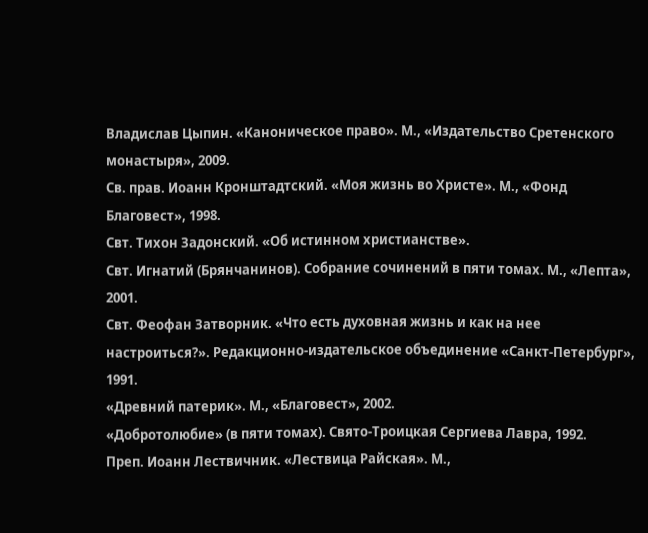Владислав Цыпин. «Каноническое право». М., «Издательство Сретенского монастыря», 2009.
Св. прав. Иоанн Кронштадтский. «Моя жизнь во Христе». М., «Фонд Благовест», 1998.
Свт. Тихон Задонский. «Об истинном христианстве».
Свт. Игнатий (Брянчанинов). Собрание сочинений в пяти томах. М., «Лепта», 2001.
Свт. Феофан Затворник. «Что есть духовная жизнь и как на нее настроиться?». Редакционно-издательское объединение «Санкт-Петербург», 1991.
«Древний патерик». М., «Благовест», 2002.
«Добротолюбие» (в пяти томах). Свято-Троицкая Сергиева Лавра, 1992.
Преп. Иоанн Лествичник. «Лествица Райская». М.,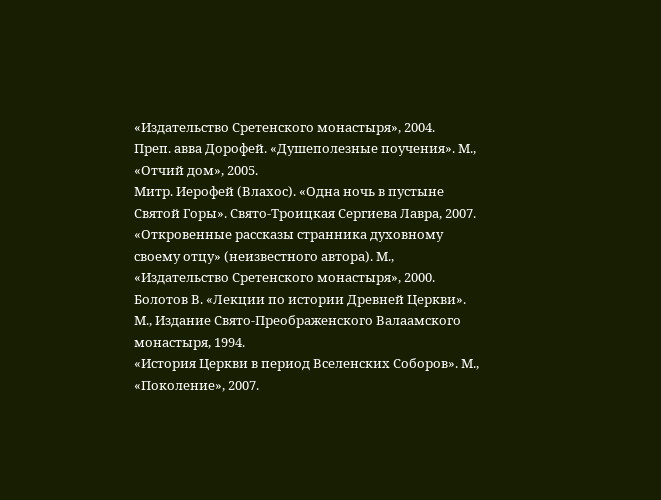«Издательство Сретенского монастыря», 2004.
Преп. авва Дорофей. «Душеполезные поучения». М., «Отчий дом», 2005.
Митр. Иерофей (Влахос). «Одна ночь в пустыне Святой Горы». Свято-Троицкая Сергиева Лавра, 2007.
«Откровенные рассказы странника духовному своему отцу» (неизвестного автора). М., «Издательство Сретенского монастыря», 2000.
Болотов В. «Лекции по истории Древней Церкви». М., Издание Свято-Преображенского Валаамского монастыря, 1994.
«История Церкви в период Вселенских Соборов». М., «Поколение», 2007.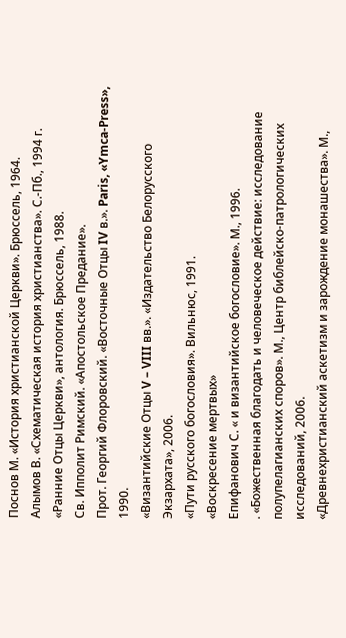Поснов М. «История христианской Церкви». Брюссель, 1964.
Алымов В. «Схематическая история христианства». С.-Пб., 1994 г.
«Ранние Отцы Церкви», антология. Брюссель, 1988.
Св. Ипполит Римский. «Апостольское Предание».
Прот. Георгий Флоровский. «Восточные Отцы IV в.». Paris, «Ymca-Press», 1990.
«Византийские Отцы V – VIII вв.». «Издательство Белорусского Экзархата», 2006.
«Пути русского богословия». Вильнюс, 1991.
«Воскресение мертвых»
Епифанович С. « и византийское богословие». М., 1996.
. «Божественная благодать и человеческое действие: исследование полупелагианских споров». М., Центр библейско-патрологических исследований, 2006.
«Древнехристианский аскетизм и зарождение монашества». М.,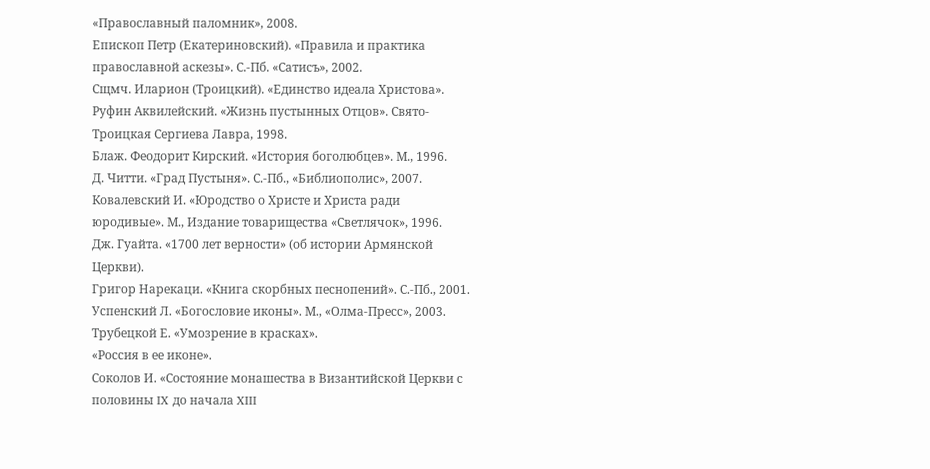«Православный паломник», 2008.
Епископ Петр (Екатериновский). «Правила и практика православной аскезы». С.-Пб. «Сатисъ», 2002.
Сщмч. Иларион (Троицкий). «Единство идеала Христова».
Руфин Аквилейский. «Жизнь пустынных Отцов». Свято-Троицкая Сергиева Лавра, 1998.
Блаж. Феодорит Кирский. «История боголюбцев». М., 1996.
Д. Читти. «Град Пустыня». С.-Пб., «Библиополис», 2007.
Ковалевский И. «Юродство о Христе и Христа ради юродивые». М., Издание товарищества «Светлячок», 1996.
Дж. Гуайта. «1700 лет верности» (об истории Армянской Церкви).
Григор Нарекаци. «Книга скорбных песнопений». С.-Пб., 2001.
Успенский Л. «Богословие иконы». М., «Олма-Пресс», 2003.
Трубецкой Е. «Умозрение в красках».
«Россия в ее иконе».
Соколов И. «Состояние монашества в Византийской Церкви с половины IX до начала XIII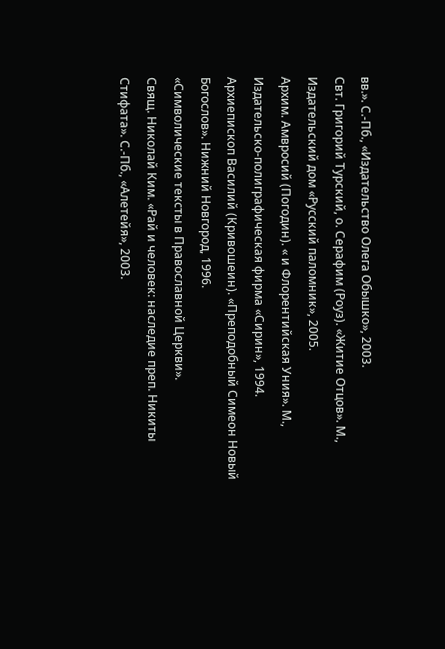вв.». С.-Пб., «Издательство Олега Обышко», 2003.
Свт. Григорий Турский, о. Серафим (Роуз). «Житие Отцов». М., Издательский дом «Русский паломник», 2005.
Архим. Амвросий (Погодин). « и Флорентийская Уния». М., Издательско-полиграфическая фирма «Сирин», 1994.
Архиепископ Василий (Кривошеин). «Преподобный Симеон Новый Богослов». Нижний Новгород, 1996.
«Символические тексты в Православной Церкви».
Свящ. Николай Ким. «Рай и человек: наследие преп. Никиты Стифата». С.-Пб., «Алетейя», 2003.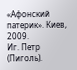«Афонский патерик». Киев, 2009.
Иг. Петр (Пиголь).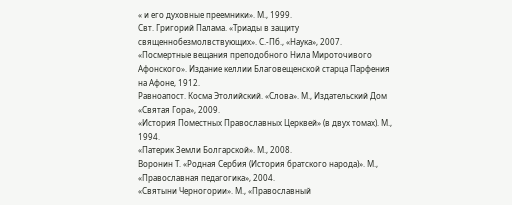« и его духовные преемники». М., 1999.
Свт. Григорий Палама. «Триады в защиту священнобезмолвствующих». С.-Пб., «Наука», 2007.
«Посмертные вещания преподобного Нила Мироточивого Афонского». Издание келлии Благовещенской старца Парфения на Афоне, 1912.
Равноапост. Косма Этолийский. «Слова». М., Издательский Дом «Святая Гора», 2009.
«История Поместных Православных Церквей» (в двух томах). М., 1994.
«Патерик Земли Болгарской». М., 2008.
Воронин Т. «Родная Сербия (История братского народа)». М., «Православная педагогика», 2004.
«Святыни Черногории». М., «Православный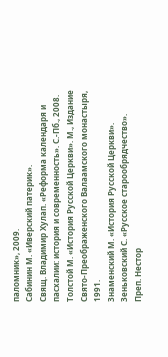паломник», 2009.
Сабинин М. «Иверский патерик».
Свящ. Владимир Хулап. «Реформа календаря и пасхалии: история и современность». С.-Пб., 2008.
Толстой М. «История Русской Церкви». М., Издание Свято-Преображенского Валаамского монастыря, 1991.
Знаменский М. «История Русской Церкви».
Зеньковский С. «Русское старообрядчество».
Преп. Нестор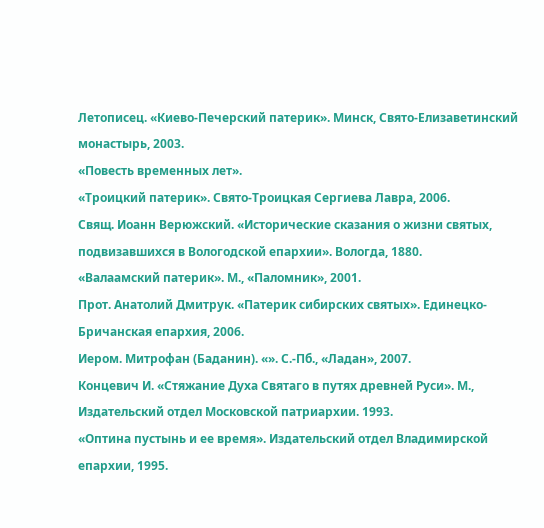Летописец. «Киево-Печерский патерик». Минск, Свято-Елизаветинский монастырь, 2003.
«Повесть временных лет».
«Троицкий патерик». Свято-Троицкая Сергиева Лавра, 2006.
Свящ. Иоанн Верюжский. «Исторические сказания о жизни святых, подвизавшихся в Вологодской епархии». Вологда, 1880.
«Валаамский патерик». М., «Паломник», 2001.
Прот. Анатолий Дмитрук. «Патерик сибирских святых». Единецко-Бричанская епархия, 2006.
Иером. Митрофан (Баданин). «». С.-Пб., «Ладан», 2007.
Концевич И. «Стяжание Духа Святаго в путях древней Руси». М., Издательский отдел Московской патриархии. 1993.
«Оптина пустынь и ее время». Издательский отдел Владимирской епархии, 1995.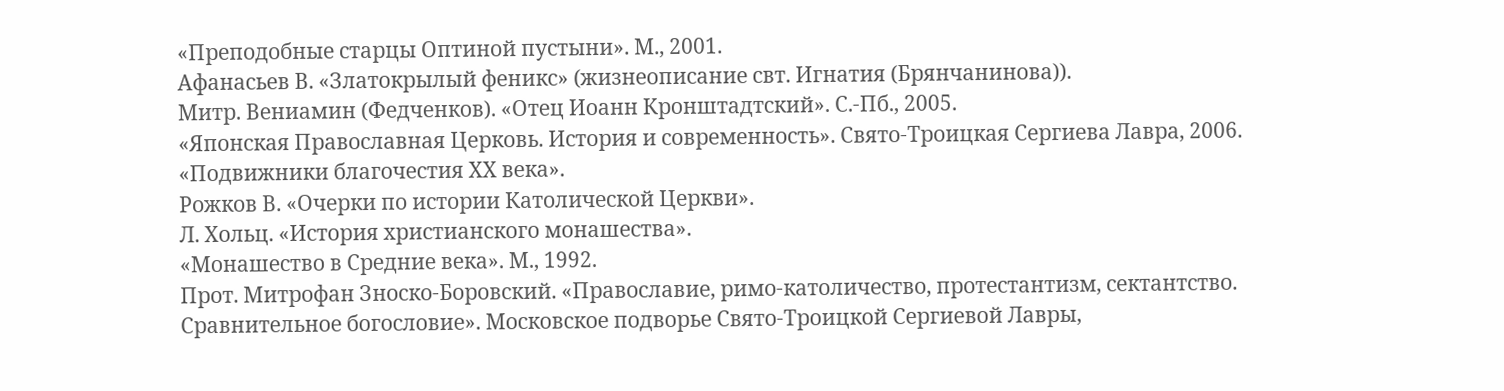«Преподобные старцы Оптиной пустыни». М., 2001.
Афанасьев В. «Златокрылый феникс» (жизнеописание свт. Игнатия (Брянчанинова)).
Митр. Вениамин (Федченков). «Отец Иоанн Кронштадтский». С.-Пб., 2005.
«Японская Православная Церковь. История и современность». Свято-Троицкая Сергиева Лавра, 2006.
«Подвижники благочестия ХХ века».
Рожков В. «Очерки по истории Католической Церкви».
Л. Хольц. «История христианского монашества».
«Монашество в Средние века». М., 1992.
Прот. Митрофан Зноско-Боровский. «Православие, римо-католичество, протестантизм, сектантство. Сравнительное богословие». Московское подворье Свято-Троицкой Сергиевой Лавры,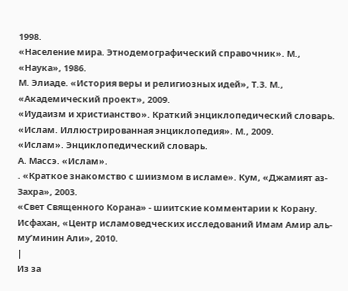1998.
«Население мира. Этнодемографический справочник». М., «Наука», 1986.
М. Элиаде. «История веры и религиозных идей», Т.3. М., «Академический проект», 2009.
«Иудаизм и христианство». Краткий энциклопедический словарь.
«Ислам. Иллюстрированная энциклопедия». М., 2009.
«Ислам». Энциклопедический словарь.
А. Массэ. «Ислам».
. «Краткое знакомство с шиизмом в исламе». Кум, «Джамият аз-Захра», 2003.
«Свет Священного Корана» - шиитские комментарии к Корану. Исфахан, «Центр исламоведческих исследований Имам Амир аль-му’минин Али», 2010.
|
Из за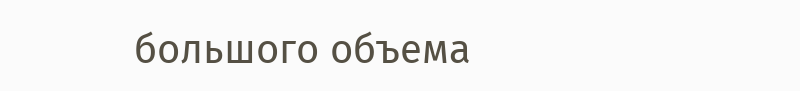большого объема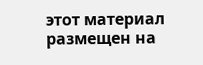этот материал размещен на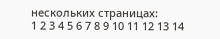нескольких страницах:
1 2 3 4 5 6 7 8 9 10 11 12 13 14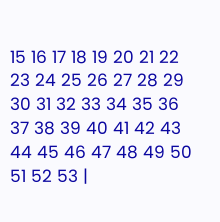15 16 17 18 19 20 21 22 23 24 25 26 27 28 29 30 31 32 33 34 35 36 37 38 39 40 41 42 43 44 45 46 47 48 49 50 51 52 53 |